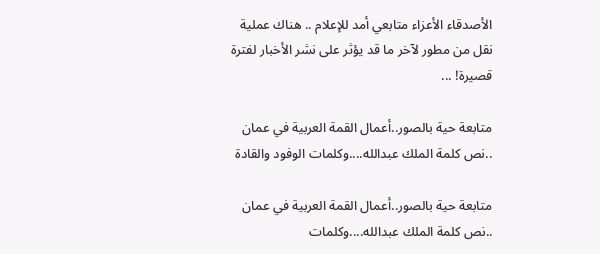الأصدقاء الأعزاء متابعي أمد للإعلام .. هناك عملية نقل من مطور لآخر ما قد يؤثر على نشر الأخبار لفترة قصيرة! ...

متابعة حية بالصور..أعمال القمة العربية في عمان ..نص كلمة الملك عبدالله....وكلمات الوفود والقادة

متابعة حية بالصور..أعمال القمة العربية في عمان ..نص كلمة الملك عبدالله....وكلمات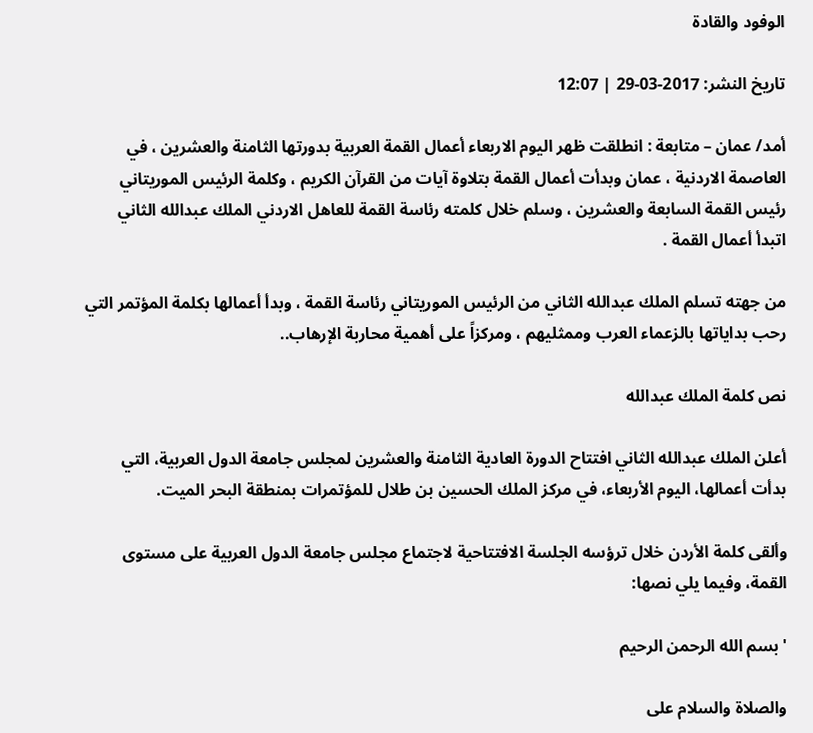الوفود والقادة

تاريخ النشر: 2017-03-29 | 12:07

أمد/ عمان – متابعة : انطلقت ظهر اليوم الاربعاء أعمال القمة العربية بدورتها الثامنة والعشرين ، في العاصمة الاردنية ، عمان وبدأت أعمال القمة بتلاوة آيات من القرآن الكريم ، وكلمة الرئيس الموريتاني رئيس القمة السابعة والعشرين ، وسلم خلال كلمته رئاسة القمة للعاهل الاردني الملك عبدالله الثاني اتبدأ أعمال القمة .

من جهته تسلم الملك عبدالله الثاني من الرئيس الموريتاني رئاسة القمة ، وبدأ أعمالها بكلمة المؤتمر التي رحب بداياتها بالزعماء العرب وممثليهم ، ومركزاً على أهمية محاربة الإرهاب..

نص كلمة الملك عبدالله

أعلن الملك عبدالله الثاني افتتاح الدورة العادية الثامنة والعشرين لمجلس جامعة الدول العربية، التي بدأت أعمالها، اليوم الأربعاء، في مركز الملك الحسين بن طلال للمؤتمرات بمنطقة البحر الميت.

وألقى كلمة الأردن خلال ترؤسه الجلسة الافتتاحية لاجتماع مجلس جامعة الدول العربية على مستوى القمة، وفيما يلي نصها:

'بسم الله الرحمن الرحيم

والصلاة والسلام على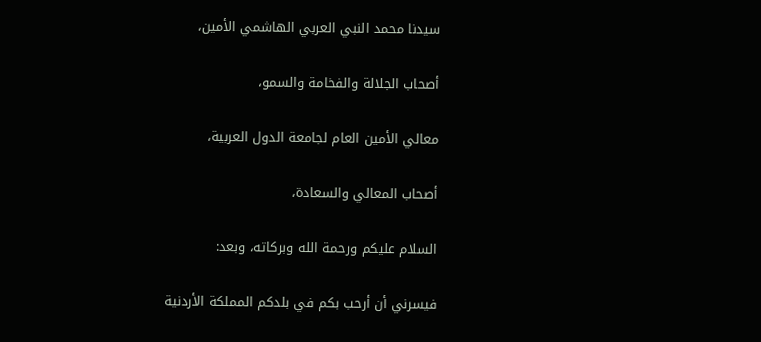سيدنا محمد النبي العربي الهاشمي الأمين،

أصحاب الجلالة والفخامة والسمو،

معالي الأمين العام لجامعة الدول العربية،

أصحاب المعالي والسعادة،

السلام عليكم ورحمة الله وبركاته، وبعد:

فيسرني أن أرحب بكم في بلدكم المملكة الأردنية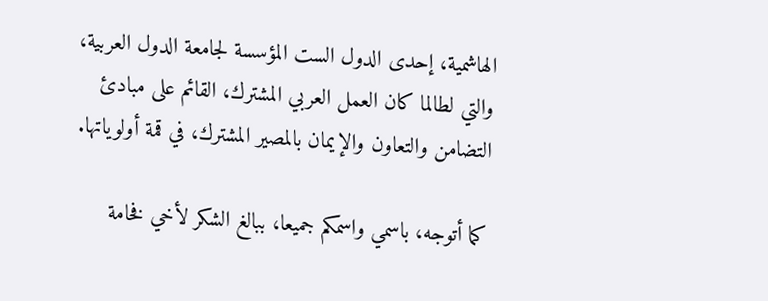الهاشمية، إحدى الدول الست المؤسسة لجامعة الدول العربية، والتي لطالما كان العمل العربي المشترك، القائم على مبادئ التضامن والتعاون والإيمان بالمصير المشترك، في قمة أولوياتها.

كما أتوجه، باسمي واسمكم جميعا، ببالغ الشكر لأخي فخامة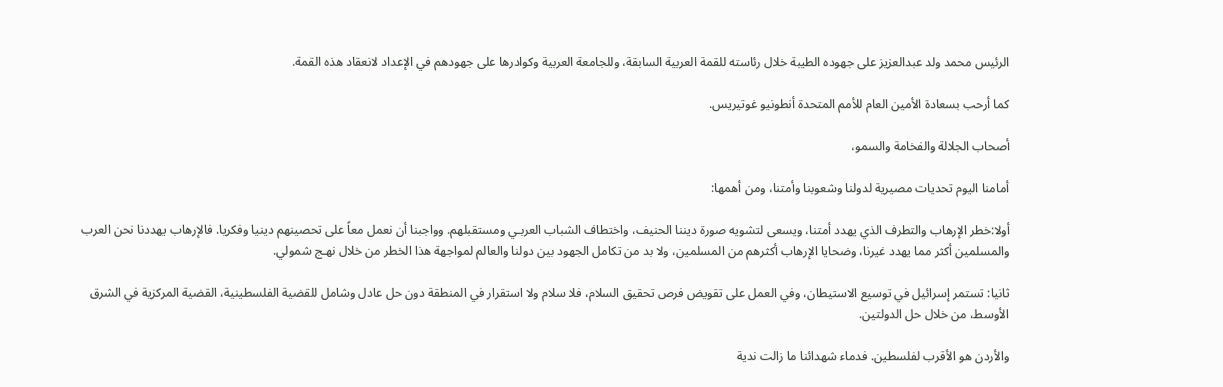الرئيس محمد ولد عبدالعزيز على جهوده الطيبة خلال رئاسته للقمة العربية السابقة، وللجامعة العربية وكوادرها على جهودهم في الإعداد لانعقاد هذه القمة.

كما أرحب بسعادة الأمين العام للأمم المتحدة أنطونيو غوتيريس.

أصحاب الجلالة والفخامة والسمو،

أمامنا اليوم تحديات مصيرية لدولنا وشعوبنا وأمتنا، ومن أهمها:

أولا:خطر الإرهاب والتطرف الذي يهدد أمتنا، ويسعى لتشويه صورة ديننا الحنيف، واختطاف الشباب العربـي ومستقبلهم. وواجبنا أن نعمل معاً على تحصينهم دينيا وفكريا. فالإرهاب يهددنا نحن العرب والمسلمين أكثر مما يهدد غيرنا، وضحايا الإرهاب أكثرهم من المسلمين، ولا بد من تكامل الجهود بين دولنا والعالم لمواجهة هذا الخطر من خلال نهـج شمولي.

ثانيا: تستمر إسرائيل في توسيع الاستيطان، وفي العمل على تقويض فرص تحقيق السلام، فلا سلام ولا استقرار في المنطقة دون حل عادل وشامل للقضية الفلسطينية، القضية المركزية في الشرق الأوسط، من خلال حل الدولتين.

والأردن هو الأقرب لفلسطين. فدماء شهدائنا ما زالت ندية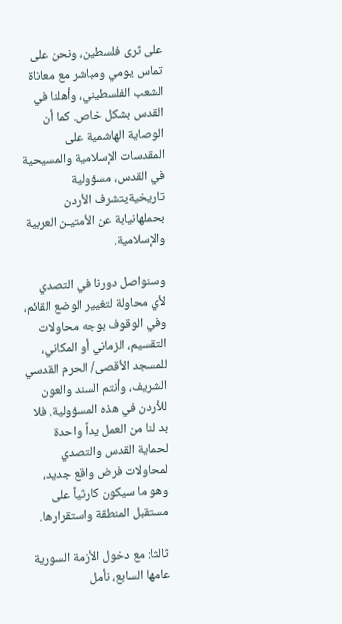على ثرى فلسطين، ونحن على تماس يومي ومباشر مع معاناة الشعب الفلسطيني، وأهلنا في القدس بشكل خاص. كما أن الوصاية الهاشمية على المقدسات الإسلامية والمسيحية في القدس، مسؤولية تاريخيةيتشرف الأردن بحملهانيابة عن الأمتيـن العربية والإسلامية.

وسنواصل دورنا في التصدي لأي محاولة لتغيير الوضع القائم، وفي الوقوف بوجه محاولات التقسيم، الزماني أو المكاني، للمسجد الأقصى/ الحرم القدسي الشريف، وأنتم السند والعون للأردن في هذه المسؤولية. فلا بد لنا من العمل يداً واحدة لحماية القدس والتصدي لمحاولات فرض واقع جديد، وهو ما سيكون كارثياً على مستقبل المنطقة واستقرارها.

ثالثا: مع دخول الأزمة السورية عامها السابع، نأمل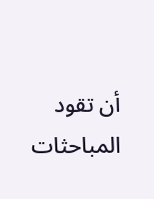أن تقود المباحثات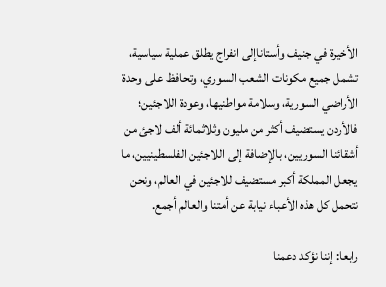الأخيرة في جنيف وأستاناإلى انفراج يطلق عملية سياسية، تشمل جميع مكونات الشعب السوري، وتحافظ على وحدة الأراضي السورية، وسلامة مواطنيها، وعودة اللاجئين؛ فالأردن يستضيف أكثر من مليون وثلاثمائة ألف لاجئ من أشقائنا السوريين، بالإضافة إلى اللاجئين الفلسطينيين، ما يجعل المملكة أكبر مستضيف للاجئين في العالم، ونحن نتحمل كل هذه الأعباء نيابة عن أمتنا والعالم أجمع.

رابعا: إننا نؤكد دعمنا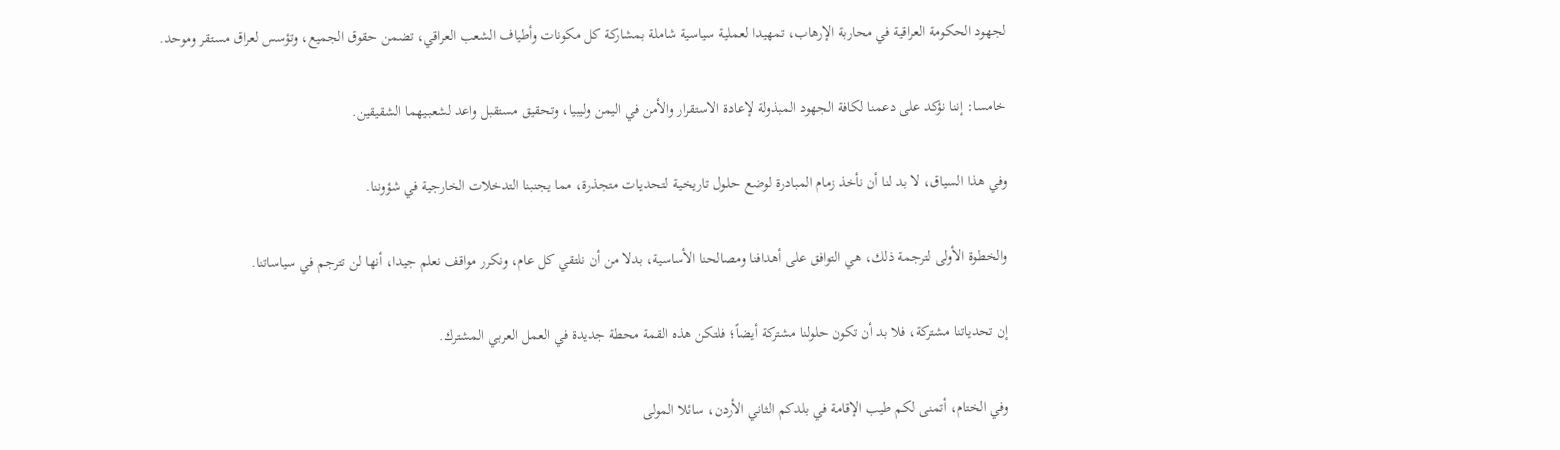لجهود الحكومة العراقية في محاربة الإرهاب، تمهيدا لعملية سياسية شاملة بمشاركة كل مكونات وأطياف الشعب العراقي، تضمن حقوق الجميع، وتؤسس لعراق مستقر وموحد.

خامسا: إننا نؤكد على دعمنا لكافة الجهود المبذولة لإعادة الاستقرار والأمن في اليمن وليبيا، وتحقيق مستقبل واعد لشعبـيهما الشقيقين.

وفي هذا السياق، لا بد لنا أن نأخذ زمام المبادرة لوضع حلـول تاريخيـة لتحديـات متجذرة، مما يجنبنا التدخلات الخارجية في شؤوننا.

والخطوة الأولى لترجمة ذلك، هي التوافق على أهدافنا ومصالحنا الأساسية، بدلا من أن نلتقي كل عام، ونكرر مواقف نعلم جيدا، أنها لن تترجم في سياساتنا.

إن تحدياتنا مشتركة، فلا بد أن تكون حلولنا مشتركة أيضاً؛ فلتكن هذه القمة محطة جديدة في العمل العربي المشترك.

وفي الختام، أتمنى لكم طيب الإقامة في بلدكم الثاني الأردن، سائلا المولى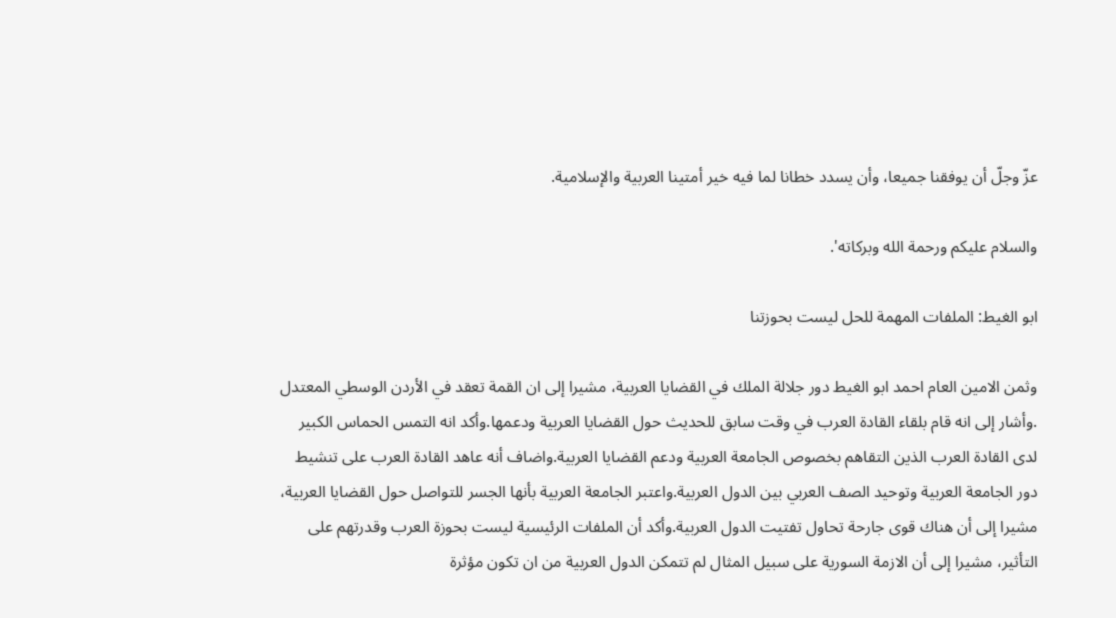عزّ وجلّ أن يوفقنا جميعا، وأن يسدد خطانا لما فيه خير أمتينا العربية والإسلامية.

والسلام عليكم ورحمة الله وبركاته'.

ابو الغيط: الملفات المهمة للحل ليست بحوزتنا

وثمن الامين العام احمد ابو الغيط دور جلالة الملك في القضايا العربية، مشيرا إلى ان القمة تعقد في الأردن الوسطي المعتدل .وأشار إلى انه قام بلقاء القادة العرب في وقت سابق للحديث حول القضايا العربية ودعمها.وأكد انه التمس الحماس الكبير لدى القادة العرب الذين التقاهم بخصوص الجامعة العربية ودعم القضايا العربية.واضاف أنه عاهد القادة العرب على تنشيط دور الجامعة العربية وتوحيد الصف العربي بين الدول العربية.واعتبر الجامعة العربية بأنها الجسر للتواصل حول القضايا العربية، مشيرا إلى أن هناك قوى جارحة تحاول تفتيت الدول العربية.وأكد أن الملفات الرئيسية ليست بحوزة العرب وقدرتهم على التأثير، مشيرا إلى أن الازمة السورية على سبيل المثال لم تتمكن الدول العربية من ان تكون مؤثرة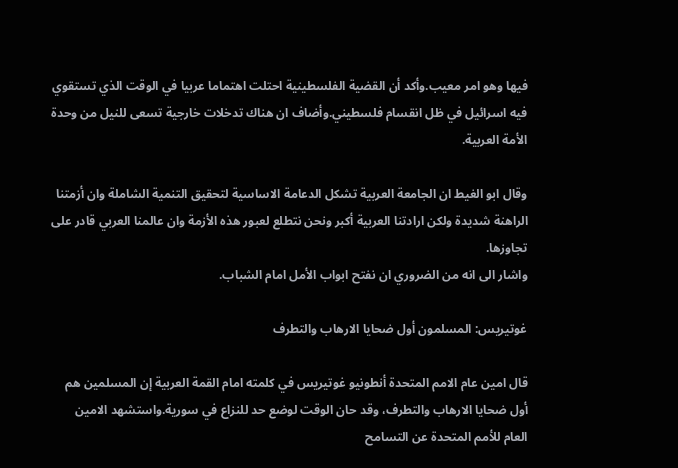فيها وهو امر معيب.وأكد أن القضية الفلسطينية احتلت اهتماما عربيا في الوقت الذي تستقوي فيه اسرائيل في ظل انقسام فلسطيني.وأضاف ان هناك تدخلات خارجية تسعى للنيل من وحدة الأمة العربية.

وقال ابو الغيط ان الجامعة العربية تشكل الدعامة الاساسية لتحقيق التنمية الشاملة وان أزمتنا الراهنة شديدة ولكن ارادتنا العربية أكبر ونحن نتطلع لعبور هذه الأزمة وان عالمنا العربي قادر على تجاوزها.
واشار الى انه من الضروري ان نفتح ابواب الأمل امام الشباب.

غوتيريس: المسلمون أول ضحايا الارهاب والتطرف

قال امين عام الامم المتحدة أنطونيو غوتيريس في كلمته امام القمة العربية إن المسلمين هم أول ضحايا الارهاب والتطرف، وقد حان الوقت لوضع حد للنزاع في سورية.واستشهد الامين العام للأمم المتحدة عن التسامح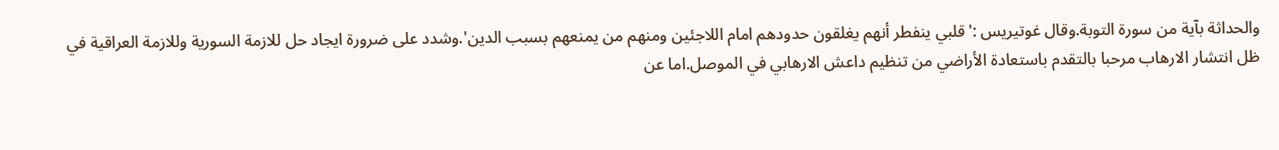والحداثة بآية من سورة التوبة.وقال غوتيريس :'قلبي ينفطر أنهم يغلقون حدودهم امام اللاجئين ومنهم من يمنعهم بسبب الدين'.وشدد على ضرورة ايجاد حل للازمة السورية وللازمة العراقية في ظل انتشار الارهاب مرحبا بالتقدم باستعادة الأراضي من تنظيم داعش الارهابي في الموصل.اما عن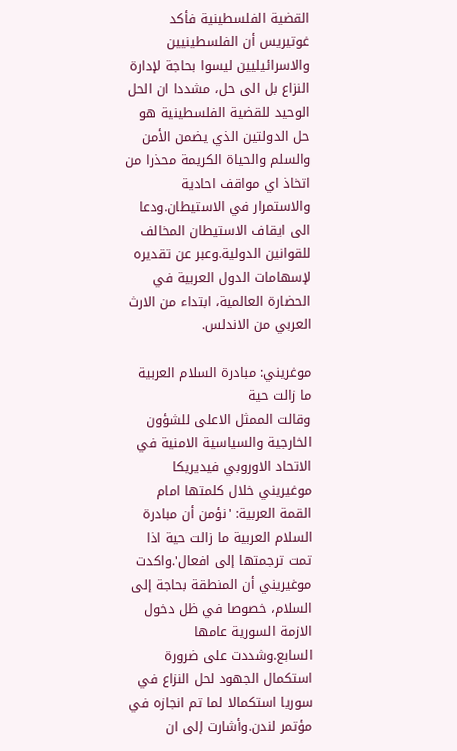القضية الفلسطينية فأكد غوتيريس أن الفلسطينيين والاسرائيليين ليسوا بحاجة لإدارة النزاع بل الى حل، مشددا ان الحل الوحيد للقضية الفلسطينية هو حل الدولتين الذي يضمن الأمن والسلم والحياة الكريمة محذرا من اتخاذ اي مواقف احادية والاستمرار في الاستيطان.ودعا الى ايقاف الاستيطان المخالف للقوانين الدولية.وعبر عن تقديره لإسهامات الدول العربية في الحضارة العالمية، ابتداء من الارث العربي من الاندلس.

موغريني: مبادرة السلام العربية ما زالت حية
وقالت الممثل الاعلى للشؤون الخارجية والسياسية الامنية في الاتحاد الاوروبي فيديريكا موغيريني خلال كلمتها امام القمة العربية: 'نؤمن أن مبادرة السلام العربية ما زالت حية اذا تمت ترجمتها إلى افعال'.واكدت موغيريني أن المنطقة بحاجة إلى السلام، خصوصا في ظل دخول الازمة السورية عامها السابع.وشددت على ضرورة استكمال الجهود لحل النزاع في سوريا استكمالا لما تم انجازه في مؤتمر لندن.وأشارت إلى ان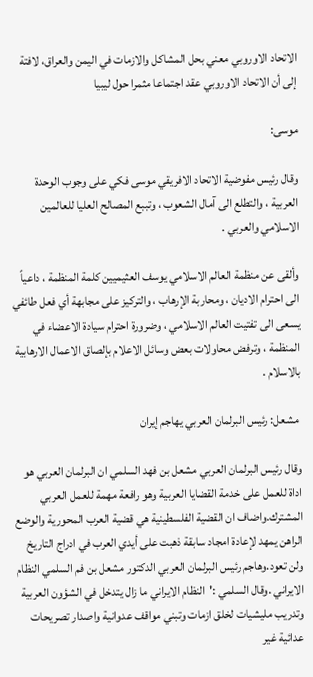الاتحاد الاوروبي معني بحل المشاكل والازمات في اليمن والعراق، لافتة إلى أن الاتحاد الاوروبي عقد اجتماعا مثمرا حول ليبيا

موسى:

وقال رئيس مفوضية الاتحاد الافريقي موسى فكي على وجوب الوحدة العربية ، والتطلع الى آمال الشعوب ، وتببع المصالح العليا للعالمين الاسلامي والعربي .

وألقى عن منظمة العالم الاسلامي يوسف العثيميين كلمة المنظمة ، داعياً الى احترام الاديان ، ومحاربة الإرهاب ، والتركيز على مجابهة أي فعل طائفي يسعى الى تفتيت العالم الاسلامي ، وضرورة احترام سيادة الاعضاء في المنظمة ، وترفض محاولات بعض وسائل الاعلام بإلصاق الاعمال الارهابية بالاسلام .

 مشعل: رئيس البرلمان العربي يهاجم إيران

وقال رئيس البرلمان العربي مشعل بن فهد السلمي ان البرلمان العربي هو اداة للعمل على خدمة القضايا العربية وهو رافعة مهمة للعمل العربي المشترك.واضاف ان القضية الفلسطينية هي قضية العرب المحورية والوضع الراهن يمهد لإعادة امجاد سابقة ذهبت على أيدي العرب في ادراج التاريخ ولن تعود.وهاجم رئيس البرلمان العربي الدكتور مشعل بن فم السلمي النظام الايراني .وقال السلمي :'النظام الايراني ما زال يتدخل في الشؤون العربية وتدريب مليشيات لخلق ازمات وتبني مواقف عدوانية واصدار تصريحات عدائية غير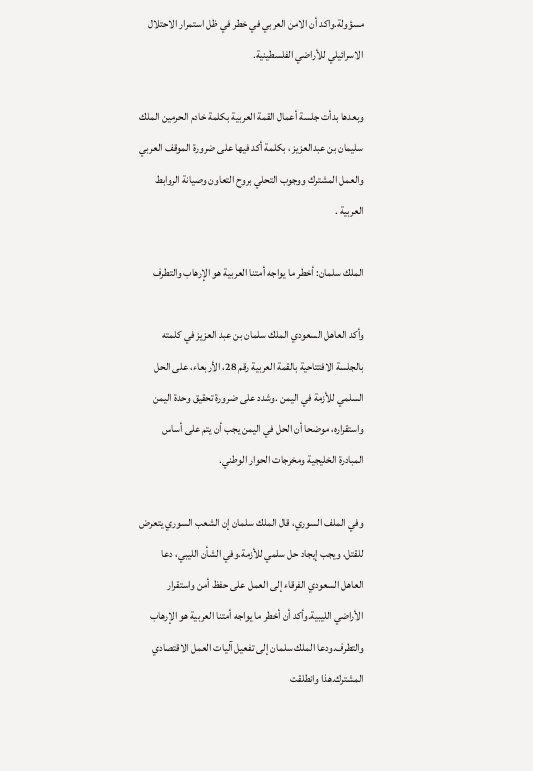مسؤولة.واكد أن الامن العربي في خطر في ظل استمرار الاحتلال الاسرائيلي للأراضي الفلسطينية.

وبعدها بدأت جلسة أعمال القمة العربية بكلمة خادم الحرمين الملك سليمان بن عبدالعزيز ، بكلمة أكد فيها على ضرورة الموقف العربي والعمل المشترك ووجوب التحلي بروح التعاون وصيانة الروابط العربية .

الملك سلمان: أخطر ما يواجه أمتنا العربية هو الإرهاب والتطرف

وأكد العاهل السعودي الملك سلمان بن عبد العزيز في كلمته بالجلسة الافتتاحية بالقمة العربية رقم 28، الأربعاء، على الحل السلمي للأزمة في اليمن .وشدد على ضرورة تحقيق وحدة اليمن واستقراره، موضحا أن الحل في اليمن يجب أن يتم على أساس المبادرة الخليجية ومخرجات الحوار الوطني.

وفي الملف السوري، قال الملك سلمان إن الشعب السوري يتعرض للقتل، ويجب إيجاد حل سلمي للأزمة.وفي الشأن الليبي، دعا العاهل السعودي الفرقاء إلى العمل على حفظ أمن واستقرار الأراضي الليبية.وأكد أن أخطر ما يواجه أمتنا العربية هو الإرهاب والتطرف.ودعا الملك سلمان إلى تفعيل آليات العمل الاقتصادي المشترك.هذا وانطلقت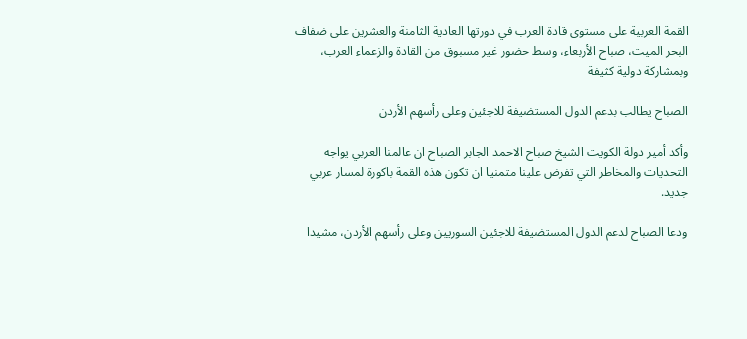القمة العربية على مستوى قادة العرب في دورتها العادية الثامنة والعشرين على ضفاف البحر الميت، صباح الأربعاء، وسط حضور غير مسبوق من القادة والزعماء العرب، وبمشاركة دولية كثيفة

الصباح يطالب بدعم الدول المستضيفة للاجئين وعلى رأسهم الأردن

وأكد أمير دولة الكويت الشيخ صباح الاحمد الجابر الصباح ان عالمنا العربي يواجه التحديات والمخاطر التي تفرض علينا متمنيا ان تكون هذه القمة باكورة لمسار عربي جديد.

ودعا الصباح لدعم الدول المستضيفة للاجئين السوريين وعلى رأسهم الأردن، مشيدا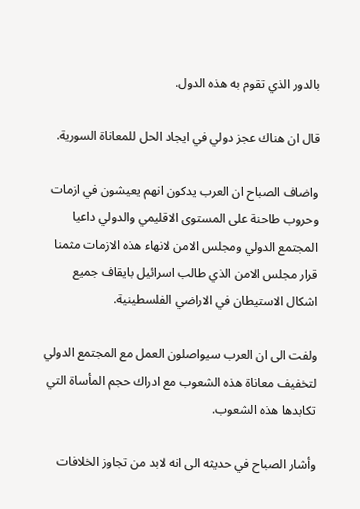بالدور الذي تقوم به هذه الدول.

قال ان هناك عجز دولي في ايجاد الحل للمعاناة السورية.

واضاف الصباح ان العرب يدكون انهم يعيشون في ازمات وحروب طاحنة على المستوى الاقليمي والدولي داعيا المجتمع الدولي ومجلس الامن لانهاء هذه الازمات مثمنا قرار مجلس الامن الذي طالب اسرائيل بايقاف جميع اشكال الاستيطان في الاراضي الفلسطينية.

ولفت الى ان العرب سيواصلون العمل مع المجتمع الدولي لتخفيف معاناة هذه الشعوب مع ادراك حجم المأساة التي تكابدها هذه الشعوب.

وأشار الصباح في حديثه الى انه لابد من تجاوز الخلافات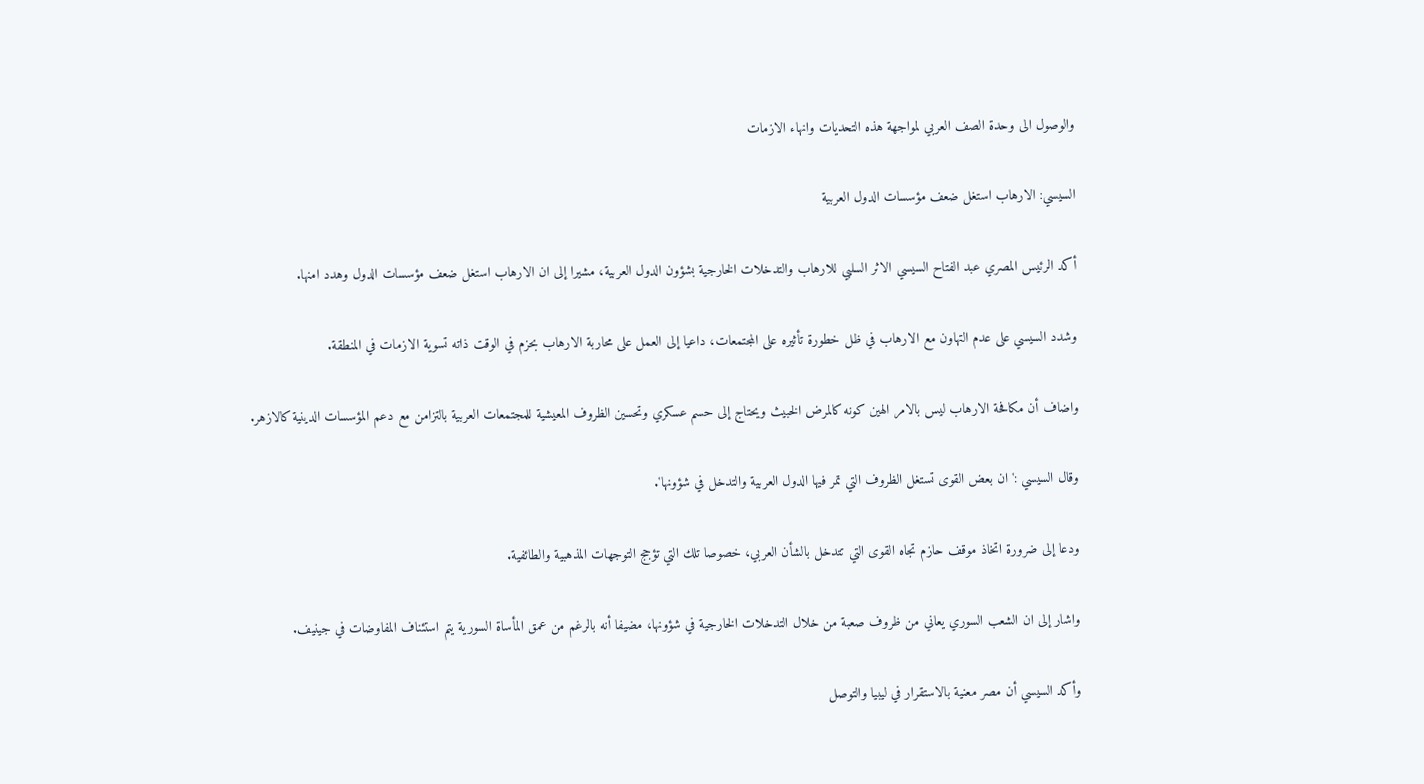والوصول الى وحدة الصف العربي لمواجهة هذه التحديات وانهاء الازمات

السيسي: الارهاب استغل ضعف مؤسسات الدول العربية

أكد الرئيس المصري عبد الفتاح السيسي الاثر السلبي للارهاب والتدخلات الخارجية بشؤون الدول العربية، مشيرا إلى ان الارهاب استغل ضعف مؤسسات الدول وهدد امنها.

وشدد السيسي على عدم التهاون مع الارهاب في ظل خطورة تأثيره على المجتمعات، داعيا إلى العمل على محاربة الارهاب بحزم في الوقت ذاته تسوية الازمات في المنطقة.

واضاف أن مكافحة الارهاب ليس بالامر الهين كونه كالمرض الخبيث ويحتاج إلى حسم عسكري وتحسين الظروف المعيشية للمجتمعات العربية بالتزامن مع دعم المؤسسات الدينية كالازهر.

وقال السيسي :'ان بعض القوى تستغل الظروف التي تمر فيها الدول العربية والتدخل في شؤونها'.

ودعا إلى ضرورة اتخاذ موقف حازم تجاه القوى التي تتدخل بالشأن العربي، خصوصا تلك التي تؤجج التوجهات المذهبية والطائفية.

واشار إلى ان الشعب السوري يعاني من ظروف صعبة من خلال التدخلات الخارجية في شؤونها، مضيفا أنه بالرغم من عمق المأساة السورية يتم استئناف المفاوضات في جينيف.

وأكد السيسي أن مصر معنية بالاستقرار في ليبيا والتوصل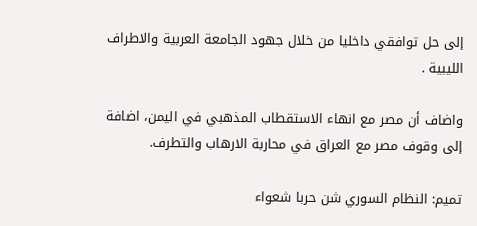إلى حل توافقي داخليا من خلال جهود الجامعة العربية والاطراف الليبية .

واضاف أن مصر مع انهاء الاستقطاب المذهبي في اليمن، اضافة إلى وقوف مصر مع العراق في محاربة الارهاب والتطرف.

تميم: النظام السوري شن حربا شعواء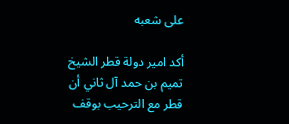على شعبه

أكد امير دولة قطر الشيخ تميم بن حمد آل ثاني أن قطر مع الترحيب بوقف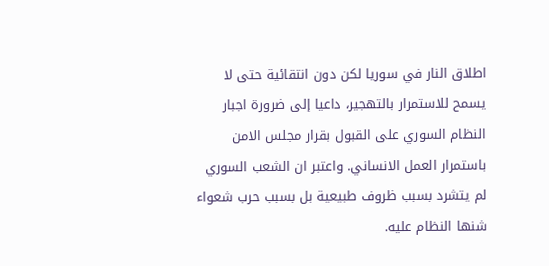اطلاق النار في سوريا لكن دون انتقائية حتى لا يسمح للاستمرار بالتهجير، داعيا إلى ضرورة اجبار النظام السوري على القبول بقرار مجلس الامن باستمرار العمل الانساني. واعتبر ان الشعب السوري لم يتشرد بسبب ظروف طبيعية بل بسبب حرب شعواء شنها النظام عليه.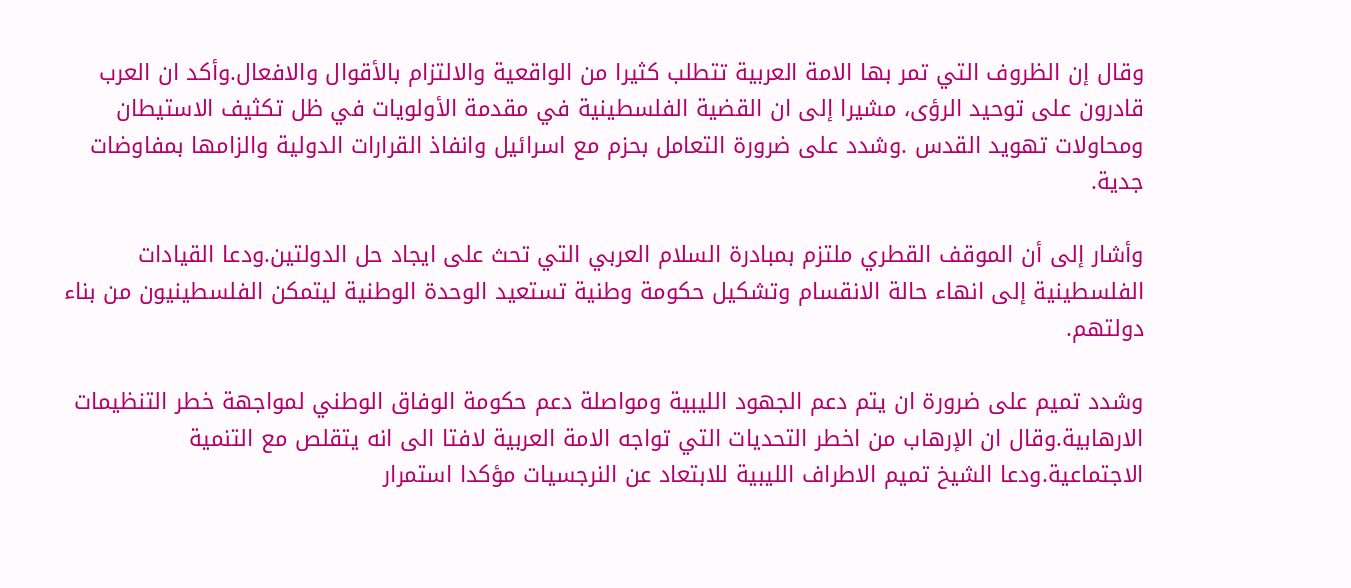وقال إن الظروف التي تمر بها الامة العربية تتطلب كثيرا من الواقعية والالتزام بالأقوال والافعال.وأكد ان العرب قادرون على توحيد الرؤى، مشيرا إلى ان القضية الفلسطينية في مقدمة الأولويات في ظل تكثيف الاستيطان ومحاولات تهويد القدس .وشدد على ضرورة التعامل بحزم مع اسرائيل وانفاذ القرارات الدولية والزامها بمفاوضات جدية.

وأشار إلى أن الموقف القطري ملتزم بمبادرة السلام العربي التي تحث على ايجاد حل الدولتين.ودعا القيادات الفلسطينية إلى انهاء حالة الانقسام وتشكيل حكومة وطنية تستعيد الوحدة الوطنية ليتمكن الفلسطينيون من بناء دولتهم.

وشدد تميم على ضرورة ان يتم دعم الجهود الليبية ومواصلة دعم حكومة الوفاق الوطني لمواجهة خطر التنظيمات الارهابية.وقال ان الإرهاب من اخطر التحديات التي تواجه الامة العربية لافتا الى انه يتقلص مع التنمية الاجتماعية.ودعا الشيخ تميم الاطراف الليبية للابتعاد عن النرجسيات مؤكدا استمرار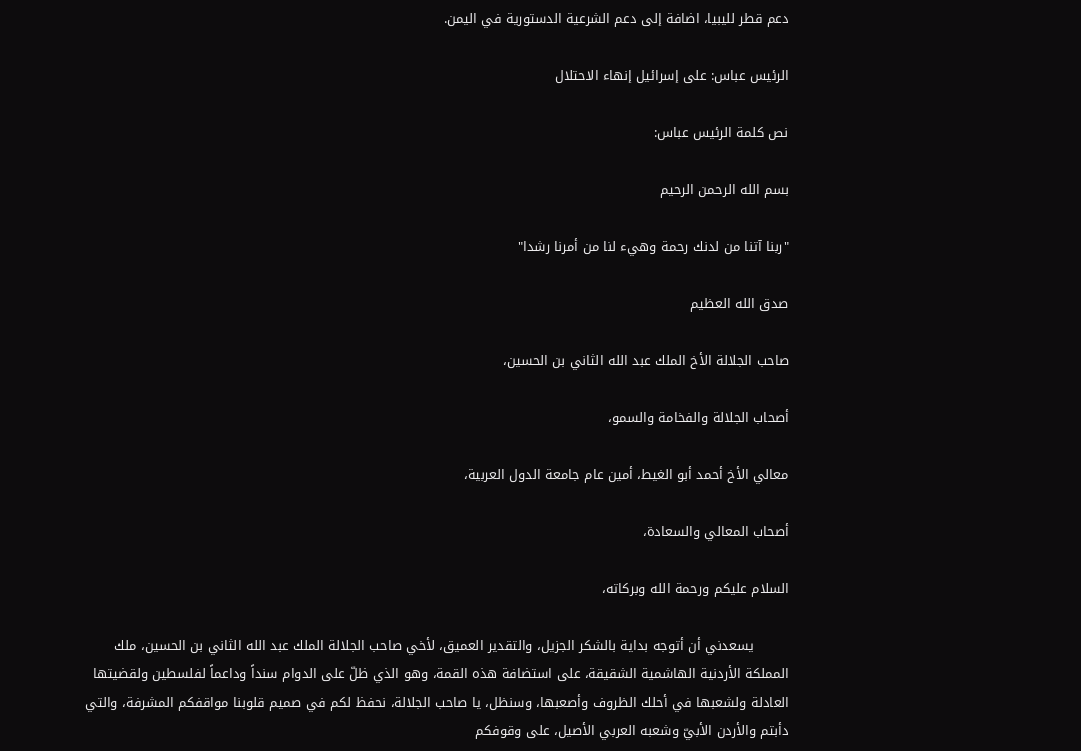دعم قطر لليبيا، اضافة إلى دعم الشرعية الدستورية في اليمن.

الرئيس عباس: على إسرائيل إنهاء الاحتلال

نص كلمة الرئيس عباس:

بسم الله الرحمن الرحيم

"ربنا آتنا من لدنك رحمة وهيء لنا من أمرنا رشدا"

صدق الله العظيم

صاحب الجلالة الأخ الملك عبد الله الثاني بن الحسين،

أصحاب الجلالة والفخامة والسمو،

معالي الأخ أحمد أبو الغيط، أمين عام جامعة الدول العربية،

أصحاب المعالي والسعادة،

السلام عليكم ورحمة الله وبركاته،

        يسعدني أن أتوجه بداية بالشكر الجزيل، والتقدير العميق، لأخي صاحب الجلالة الملك عبد الله الثاني بن الحسين، ملك المملكة الأردنية الهاشمية الشقيقة، على استضافة هذه القمة، وهو الذي ظلّ على الدوام سنداً وداعماً لفلسطين ولقضيتها العادلة ولشعبها في أحلك الظروف وأصعبها، وسنظل، يا صاحب الجلالة، نحفظ لكم في صميم قلوبنا مواقفكم المشرفة، والتي دأبتم والأردن الأبيّ وشعبه العربي الأصيل، على وقوفكم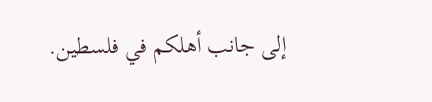إلى جانب أهلكم في فلسطين.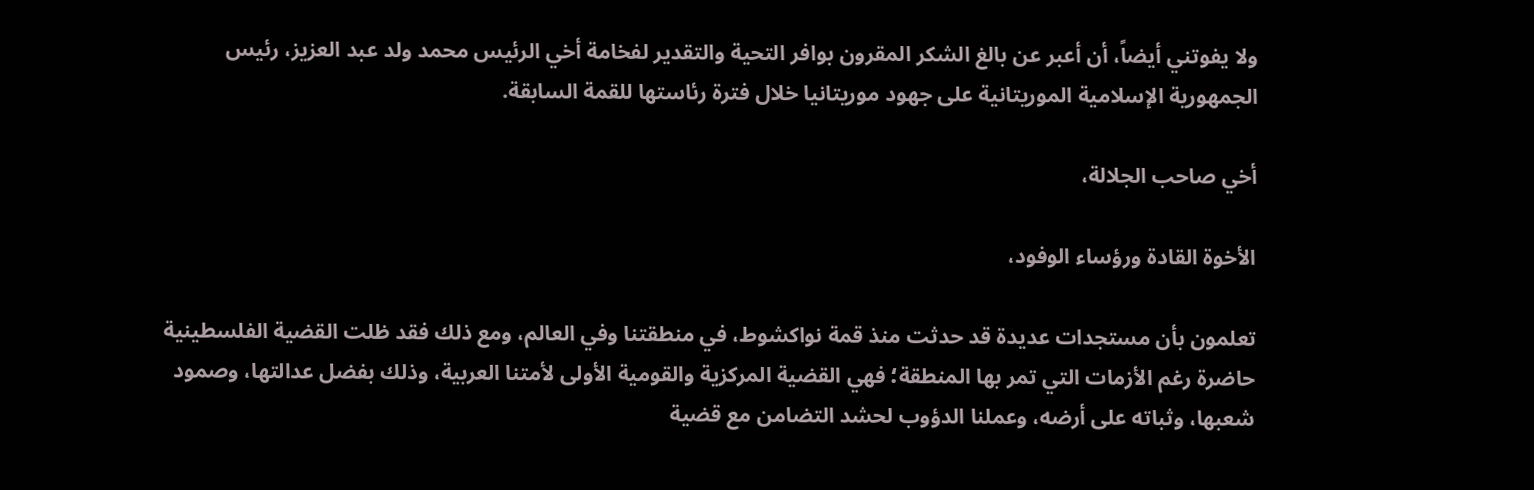ولا يفوتني أيضاً، أن أعبر عن بالغ الشكر المقرون بوافر التحية والتقدير لفخامة أخي الرئيس محمد ولد عبد العزيز، رئيس الجمهورية الإسلامية الموريتانية على جهود موريتانيا خلال فترة رئاستها للقمة السابقة.

أخي صاحب الجلالة،

الأخوة القادة ورؤساء الوفود،

تعلمون بأن مستجدات عديدة قد حدثت منذ قمة نواكشوط، في منطقتنا وفي العالم، ومع ذلك فقد ظلت القضية الفلسطينية حاضرة رغم الأزمات التي تمر بها المنطقة؛ فهي القضية المركزية والقومية الأولى لأمتنا العربية، وذلك بفضل عدالتها، وصمود شعبها، وثباته على أرضه، وعملنا الدؤوب لحشد التضامن مع قضية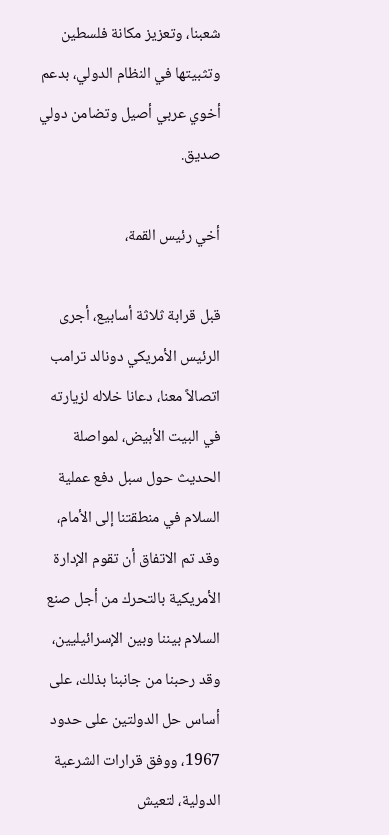شعبنا، وتعزيز مكانة فلسطين وتثبيتها في النظام الدولي، بدعم أخوي عربي أصيل وتضامن دولي صديق.

أخي رئيس القمة،

قبل قرابة ثلاثة أسابيع، أجرى الرئيس الأمريكي دونالد ترامب اتصالاً معنا، دعانا خلاله لزيارته في البيت الأبيض، لمواصلة الحديث حول سبل دفع عملية السلام في منطقتنا إلى الأمام، وقد تم الاتفاق أن تقوم الإدارة الأمريكية بالتحرك من أجل صنع السلام بيننا وبين الإسرائيليين، وقد رحبنا من جانبنا بذلك، على أساس حل الدولتين على حدود 1967، ووفق قرارات الشرعية الدولية، لتعيش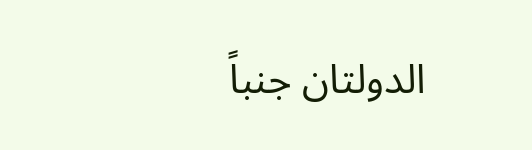الدولتان جنباً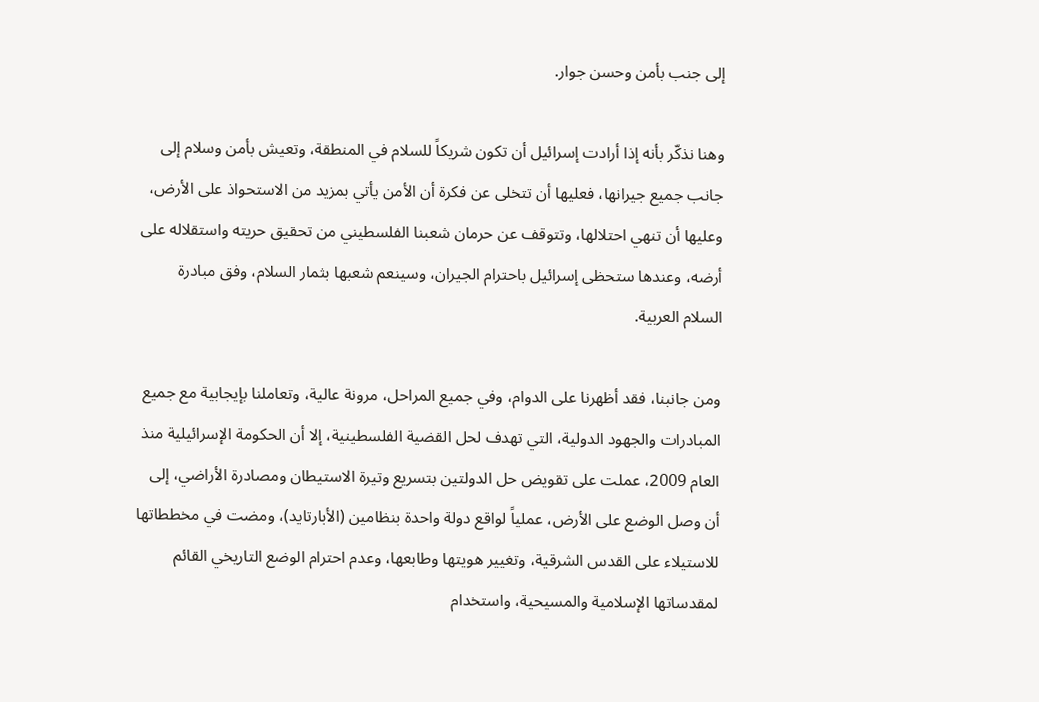إلى جنب بأمن وحسن جوار.

وهنا نذكّر بأنه إذا أرادت إسرائيل أن تكون شريكاً للسلام في المنطقة، وتعيش بأمن وسلام إلى جانب جميع جيرانها، فعليها أن تتخلى عن فكرة أن الأمن يأتي بمزيد من الاستحواذ على الأرض، وعليها أن تنهي احتلالها، وتتوقف عن حرمان شعبنا الفلسطيني من تحقيق حريته واستقلاله على أرضه، وعندها ستحظى إسرائيل باحترام الجيران، وسينعم شعبها بثمار السلام، وفق مبادرة السلام العربية.

ومن جانبنا، فقد أظهرنا على الدوام، وفي جميع المراحل، مرونة عالية، وتعاملنا بإيجابية مع جميع المبادرات والجهود الدولية، التي تهدف لحل القضية الفلسطينية، إلا أن الحكومة الإسرائيلية منذ العام 2009، عملت على تقويض حل الدولتين بتسريع وتيرة الاستيطان ومصادرة الأراضي، إلى أن وصل الوضع على الأرض، عملياً لواقع دولة واحدة بنظامين (الأبارتايد)، ومضت في مخططاتها للاستيلاء على القدس الشرقية، وتغيير هويتها وطابعها، وعدم احترام الوضع التاريخي القائم لمقدساتها الإسلامية والمسيحية، واستخدام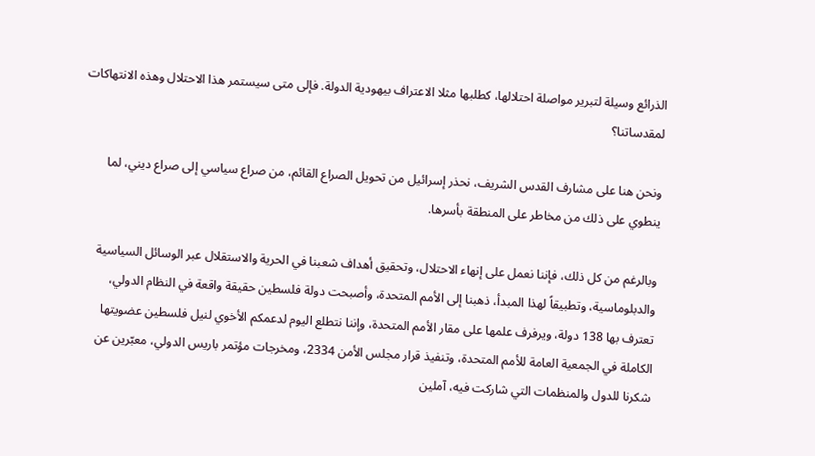الذرائع وسيلة لتبرير مواصلة احتلالها، كطلبها مثلا الاعتراف بيهودية الدولة. فإلى متى سيستمر هذا الاحتلال وهذه الانتهاكات لمقدساتنا؟

ونحن هنا على مشارف القدس الشريف، نحذر إسرائيل من تحويل الصراع القائم، من صراع سياسي إلى صراع ديني، لما ينطوي على ذلك من مخاطر على المنطقة بأسرها.

وبالرغم من كل ذلك، فإننا نعمل على إنهاء الاحتلال، وتحقيق أهداف شعبنا في الحرية والاستقلال عبر الوسائل السياسية والدبلوماسية، وتطبيقاً لهذا المبدأ، ذهبنا إلى الأمم المتحدة، وأصبحت دولة فلسطين حقيقة واقعة في النظام الدولي، تعترف بها 138 دولة، ويرفرف علمها على مقار الأمم المتحدة، وإننا نتطلع اليوم لدعمكم الأخوي لنيل فلسطين عضويتها الكاملة في الجمعية العامة للأمم المتحدة، وتنفيذ قرار مجلس الأمن 2334، ومخرجات مؤتمر باريس الدولي، معبّرين عن شكرنا للدول والمنظمات التي شاركت فيه، آملين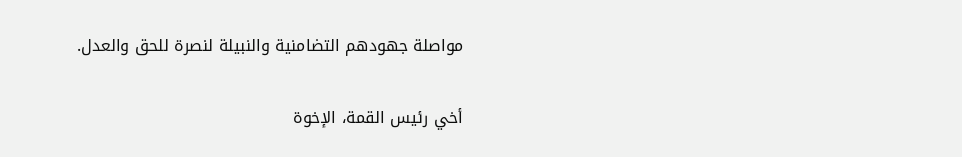مواصلة جهودهم التضامنية والنبيلة لنصرة للحق والعدل.

أخي رئيس القمة، الإخوة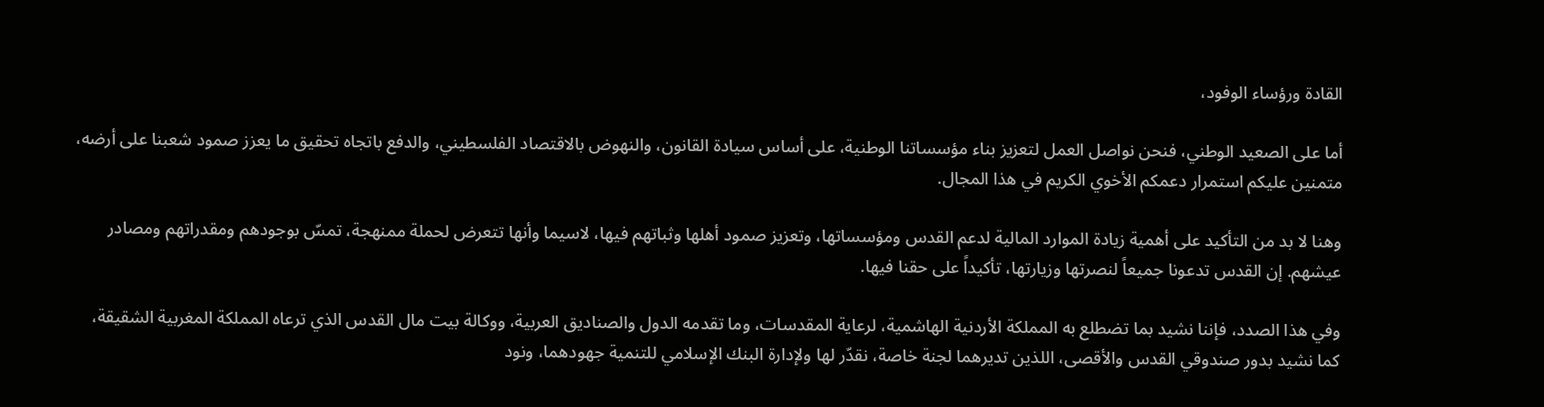القادة ورؤساء الوفود،

أما على الصعيد الوطني، فنحن نواصل العمل لتعزيز بناء مؤسساتنا الوطنية، على أساس سيادة القانون، والنهوض بالاقتصاد الفلسطيني، والدفع باتجاه تحقيق ما يعزز صمود شعبنا على أرضه، متمنين عليكم استمرار دعمكم الأخوي الكريم في هذا المجال.

وهنا لا بد من التأكيد على أهمية زيادة الموارد المالية لدعم القدس ومؤسساتها، وتعزيز صمود أهلها وثباتهم فيها، لاسيما وأنها تتعرض لحملة ممنهجة، تمسّ بوجودهم ومقدراتهم ومصادر عيشهم. إن القدس تدعونا جميعاً لنصرتها وزيارتها، تأكيداً على حقنا فيها.

وفي هذا الصدد، فإننا نشيد بما تضطلع به المملكة الأردنية الهاشمية، لرعاية المقدسات، وما تقدمه الدول والصناديق العربية، ووكالة بيت مال القدس الذي ترعاه المملكة المغربية الشقيقة، كما نشيد بدور صندوقي القدس والأقصى، اللذين تديرهما لجنة خاصة، نقدّر لها ولإدارة البنك الإسلامي للتنمية جهودهما، ونود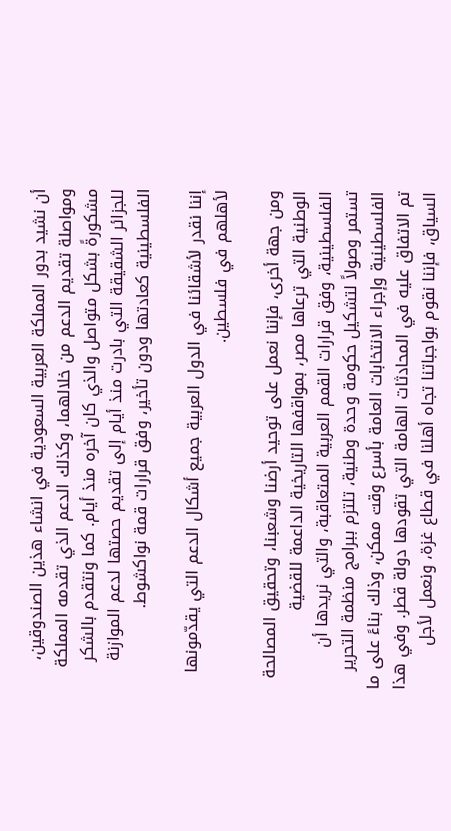أن نشيد بدور المملكة العربية السعودية في انشاء هذين الصندوقين، ومواصلة تقديم الدعم من خلالهما، وكذلك الدعم الذي تقدمه المملكة مشكورةً بشكل متواصل والذي كان آخره منذ أيام. كما ونتقدم بالشكر للجزائر الشقيقة التي بادرت منذ أيام إلى تقديم حصتها لدعم الموازنة الفلسطينية كعادتها ودون تأخير، وفق قرارات قمة نواكشوط.

إننا نقدر لأشقائنا في الدول العربية جميع أشكال الدعم التي يقدّمونها لأهلهم في فلسطين.

ومن جهة أخرى، فإننا نعمل على توحيد أرضنا وشعبنا، وتحقيق المصالحة الوطنية التي ترعاها مصر، بمواقفها التاريخية الداعمة للقضية الفلسطينية، وفق قرارات القمم العربية المتعاقبة، والتي نريدها أن تستمر وصولاً لتشكيل حكومة وحدة وطنية، تلتزم ببرامج منظمة التحرير الفلسطينية وإجراء الانتخابات العامة بأسرع وقت ممكن، وذلك بناءً على ما تم الاتفاق عليه في المحادثات الهامة التي تقودها دولة قطر. وفي هذا السياق، فإننا نقوم بواجباتنا تجاه أهلنا في قطاع غزة، ونعمل لأجل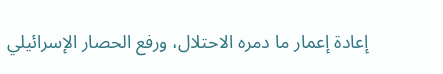إعادة إعمار ما دمره الاحتلال، ورفع الحصار الإسرائيلي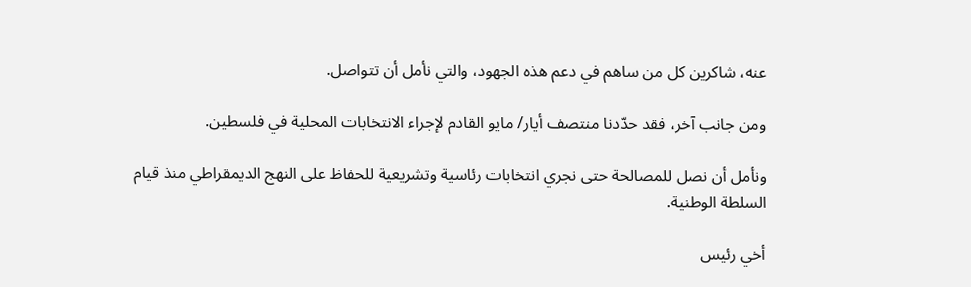عنه، شاكرين كل من ساهم في دعم هذه الجهود، والتي نأمل أن تتواصل.

ومن جانب آخر، فقد حدّدنا منتصف أيار/ مايو القادم لإجراء الانتخابات المحلية في فلسطين.

ونأمل أن نصل للمصالحة حتى نجري انتخابات رئاسية وتشريعية للحفاظ على النهج الديمقراطي منذ قيام السلطة الوطنية.

أخي رئيس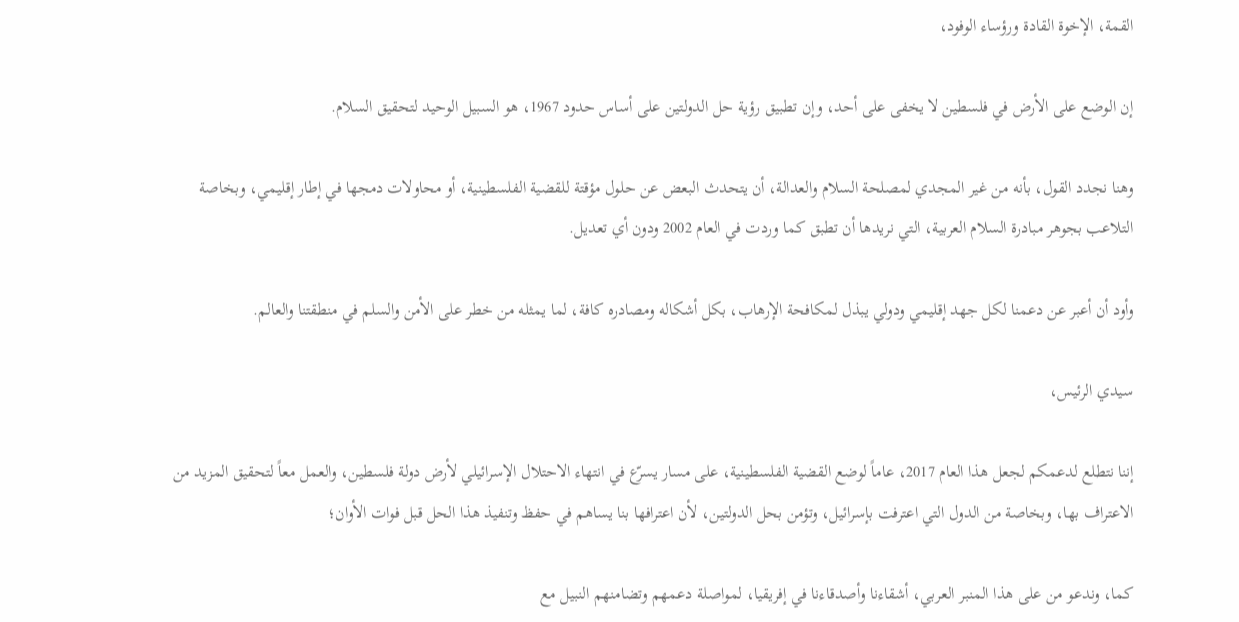القمة، الإخوة القادة ورؤساء الوفود،

إن الوضع على الأرض في فلسطين لا يخفى على أحد، وإن تطبيق رؤية حل الدولتين على أساس حدود 1967، هو السبيل الوحيد لتحقيق السلام.

وهنا نجدد القول، بأنه من غير المجدي لمصلحة السلام والعدالة، أن يتحدث البعض عن حلول مؤقتة للقضية الفلسطينية، أو محاولات دمجها في إطار إقليمي، وبخاصة التلاعب بجوهر مبادرة السلام العربية، التي نريدها أن تطبق كما وردت في العام 2002 ودون أي تعديل.

وأود أن أعبر عن دعمنا لكل جهد إقليمي ودولي يبذل لمكافحة الإرهاب، بكل أشكاله ومصادره كافة، لما يمثله من خطر على الأمن والسلم في منطقتنا والعالم.

سيدي الرئيس،

إننا نتطلع لدعمكم لجعل هذا العام 2017، عاماً لوضع القضية الفلسطينية، على مسار يسرّع في انتهاء الاحتلال الإسرائيلي لأرض دولة فلسطين، والعمل معاً لتحقيق المزيد من الاعتراف بها، وبخاصة من الدول التي اعترفت بإسرائيل، وتؤمن بحل الدولتين، لأن اعترافها بنا يساهم في حفظ وتنفيذ هذا الحل قبل فوات الأوان؛

كما، وندعو من على هذا المنبر العربي، أشقاءنا وأصدقاءنا في إفريقيا، لمواصلة دعمهم وتضامنهم النبيل مع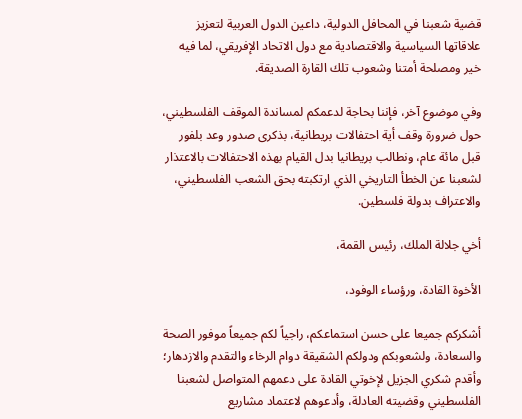قضية شعبنا في المحافل الدولية، داعين الدول العربية لتعزيز علاقاتها السياسية والاقتصادية مع دول الاتحاد الإفريقي، لما فيه خير ومصلحة أمتنا وشعوب تلك القارة الصديقة.

وفي موضوع آخر، فإننا بحاجة لدعمكم لمساندة الموقف الفلسطيني، حول ضرورة وقف أية احتفالات بريطانية، بذكرى صدور وعد بلفور قبل مائة عام، ونطالب بريطانيا بدل القيام بهذه الاحتفالات بالاعتذار لشعبنا عن الخطأ التاريخي الذي ارتكبته بحق الشعب الفلسطيني، والاعتراف بدولة فلسطين.

أخي جلالة الملك، رئيس القمة،

الأخوة القادة، ورؤساء الوفود،

أشكركم جميعا على حسن استماعكم، راجياً لكم جميعاً موفور الصحة والسعادة، ولشعوبكم ودولكم الشقيقة دوام الرخاء والتقدم والازدهار؛ وأقدم شكري الجزيل لإخوتي القادة على دعمهم المتواصل لشعبنا الفلسطيني وقضيته العادلة، وأدعوهم لاعتماد مشاريع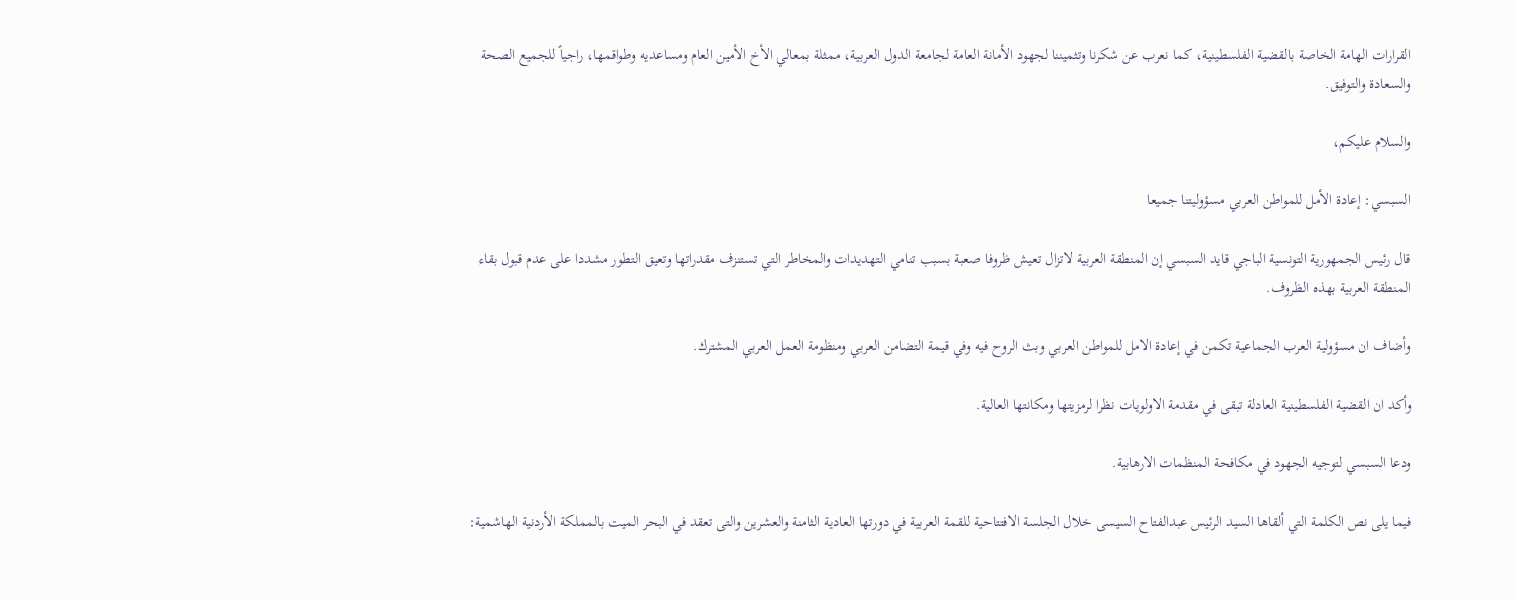القرارات الهامة الخاصة بالقضية الفلسطينية، كما نعرب عن شكرنا وتثميننا لجهود الأمانة العامة لجامعة الدول العربية، ممثلة بمعالي الأخ الأمين العام ومساعديه وطواقمها، راجياً للجميع الصحة والسعادة والتوفيق.

والسلام عليكم،

السبسي: إعادة الأمل للمواطن العربي مسؤوليتنا جميعا

قال رئيس الجمهورية التونسية الباجي قايد السبسي إن المنطقة العربية لاتزال تعيش ظروفا صعبة بسبب تنامي التهديدات والمخاطر التي تستنزف مقدراتها وتعيق التطور مشددا على عدم قبول بقاء المنطقة العربية بهذه الظروف.

وأضاف ان مسؤولية العرب الجماعية تكمن في إعادة الامل للمواطن العربي وبث الروح فيه وفي قيمة التضامن العربي ومنظومة العمل العربي المشترك.

وأكد ان القضية الفلسطينية العادلة تبقى في مقدمة الاولويات نظرا لرمزيتها ومكانتها العالية.

ودعا السبسي لتوجيه الجهود في مكافحة المنظمات الارهابية.

فيما يلى نص الكلمة التي ألقاها السيد الرئيس عبدالفتاح السيسى خلال الجلسة الافتتاحية للقمة العربية في دورتها العادية الثامنة والعشرين والتى تعقد في البحر الميت بالمملكة الأردنية الهاشمية: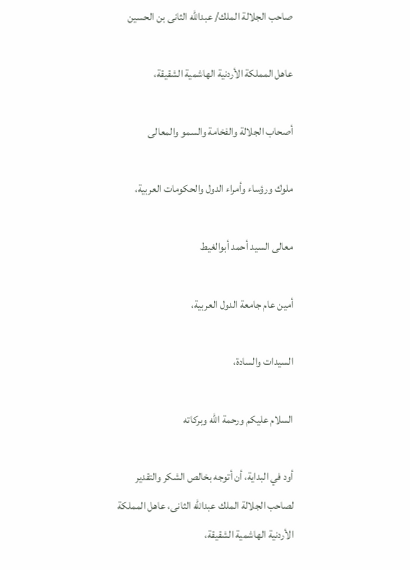صاحب الجلالة الملك/ عبدالله الثانى بن الحسين

عاهل المملكة الأردنية الهاشمية الشقيقة،

أصحاب الجلالة والفخامة والسمو والمعالى

ملوك ورؤساء وأمراء الدول والحكومات العربية،

معالى السيد أحمد أبوالغيط

أمين عام جامعة الدول العربية،

السيدات والسادة،

السلام عليكم ورحمة الله وبركاته

أود في البداية، أن أتوجه بخالص الشكر والتقدير لصاحب الجلالة الملك عبدالله الثانى، عاهل المملكة الأردنية الهاشمية الشقيقة،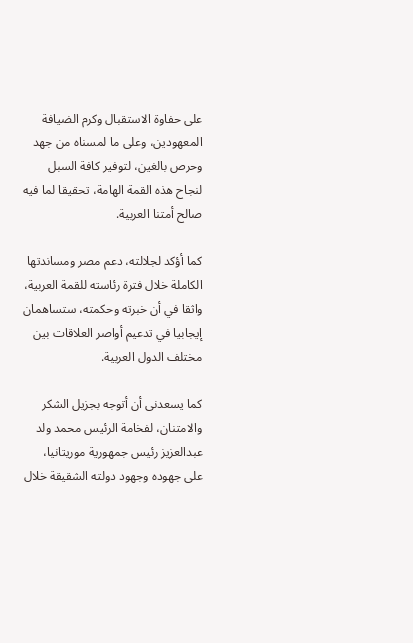على حفاوة الاستقبال وكرم الضيافة المعهودين، وعلى ما لمسناه من جهد وحرص بالغين، لتوفير كافة السبل لنجاح هذه القمة الهامة، تحقيقا لما فيه صالح أمتنا العربية.

كما أؤكد لجلالته، دعم مصر ومساندتها الكاملة خلال فترة رئاسته للقمة العربية، واثقا في أن خبرته وحكمته، ستساهمان إيجابيا في تدعيم أواصر العلاقات بين مختلف الدول العربية.

كما يسعدنى أن أتوجه بجزيل الشكر والامتنان، لفخامة الرئيس محمد ولد عبدالعزيز رئيس جمهورية موريتانيا، على جهوده وجهود دولته الشقيقة خلال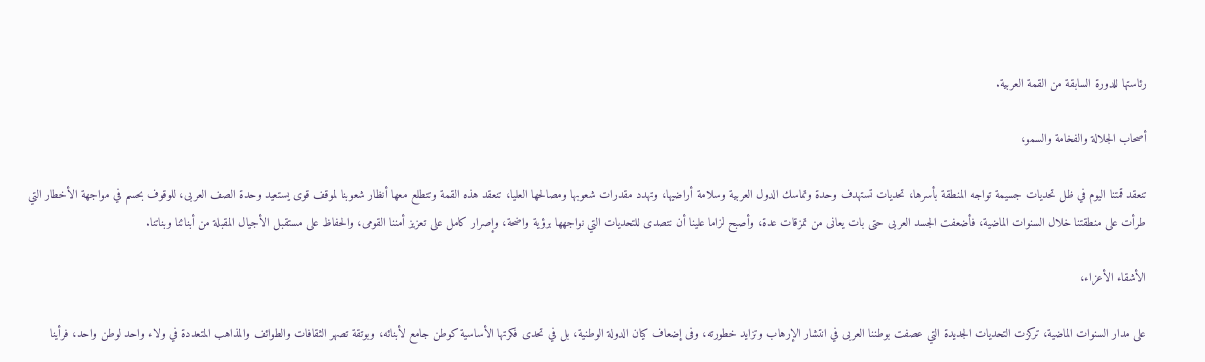رئاستها للدورة السابقة من القمة العربية.

أصحاب الجلالة والفخامة والسمو،

تنعقد قمتنا اليوم في ظل تحديات جسيمة تواجه المنطقة بأسرها، تحديات تستهدف وحدة وتماسك الدول العربية وسلامة أراضيها، وتهدد مقدرات شعوبها ومصالحها العليا، تنعقد هذه القمة وتتطلع معها أنظار شعوبنا لموقف قوى يستعيد وحدة الصف العربى، للوقوف بحسم في مواجهة الأخطار التي طرأت على منطقتنا خلال السنوات الماضية، فأضعفت الجسد العربى حتى بات يعانى من تمزقات عدة، وأصبح لزاما علينا أن نتصدى للتحديات التي نواجهها برؤية واضحة، وإصرار كامل على تعزيز أمننا القومى، والحفاظ على مستقبل الأجيال المقبلة من أبنائنا وبناتنا.

الأشقاء الأعزاء،

على مدار السنوات الماضية، تركزت التحديات الجديدة التي عصفت بوطننا العربى في انتشار الإرهاب وتزايد خطورته، وفى إضعاف كيان الدولة الوطنية، بل في تحدى فكرتها الأساسية كوطن جامع لأبنائه، وبوتقة تصهر الثقافات والطوائف والمذاهب المتعددة في ولاء واحد لوطن واحد، فرأينا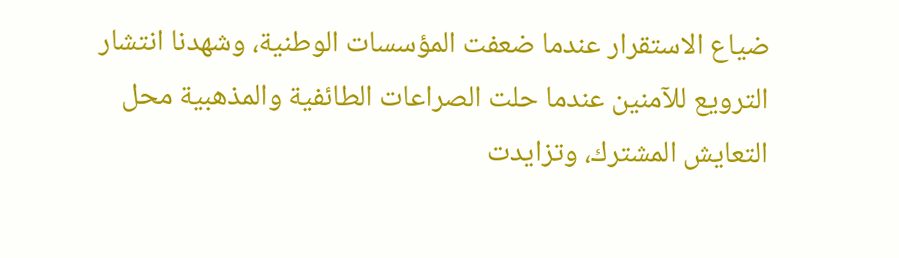ضياع الاستقرار عندما ضعفت المؤسسات الوطنية، وشهدنا انتشار الترويع للآمنين عندما حلت الصراعات الطائفية والمذهبية محل التعايش المشترك، وتزايدت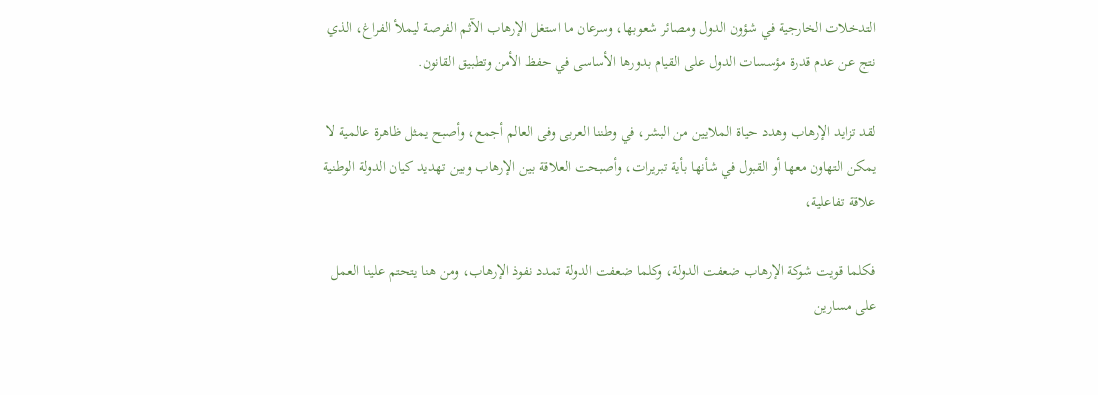التدخلات الخارجية في شؤون الدول ومصائر شعوبها، وسرعان ما استغل الإرهاب الآثم الفرصة ليملأ الفراغ، الذي نتج عن عدم قدرة مؤسسات الدول على القيام بدورها الأساسى في حفظ الأمن وتطبيق القانون.

لقد تزايد الإرهاب وهدد حياة الملايين من البشر، في وطننا العربى وفى العالم أجمع، وأصبح يمثل ظاهرة عالمية لا يمكن التهاون معها أو القبول في شأنها بأية تبريرات، وأصبحت العلاقة بين الإرهاب وبين تهديد كيان الدولة الوطنية علاقة تفاعلية،

فكلما قويت شوكة الإرهاب ضعفت الدولة، وكلما ضعفت الدولة تمدد نفوذ الإرهاب، ومن هنا يتحتم علينا العمل على مسارين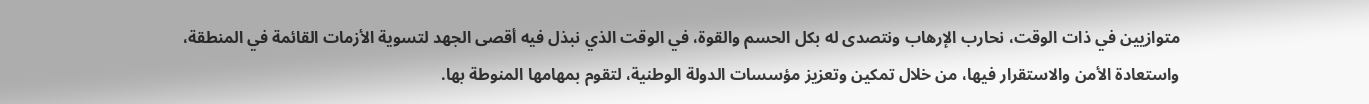متوازيين في ذات الوقت، نحارب الإرهاب ونتصدى له بكل الحسم والقوة، في الوقت الذي نبذل فيه أقصى الجهد لتسوية الأزمات القائمة في المنطقة، واستعادة الأمن والاستقرار فيها، من خلال تمكين وتعزيز مؤسسات الدولة الوطنية، لتقوم بمهامها المنوطة بها.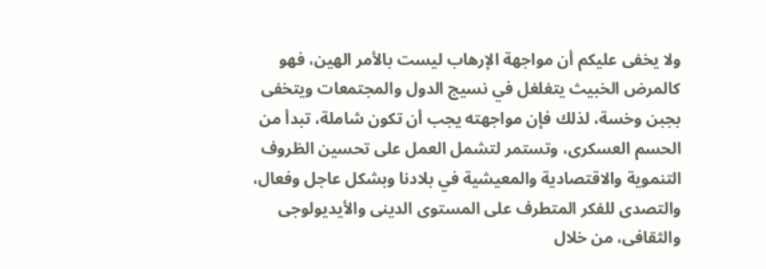ولا يخفى عليكم أن مواجهة الإرهاب ليست بالأمر الهين، فهو كالمرض الخبيث يتغلغل في نسيج الدول والمجتمعات ويتخفى بجبن وخسة، لذلك فإن مواجهته يجب أن تكون شاملة، تبدأ من الحسم العسكرى، وتستمر لتشمل العمل على تحسين الظروف التنموية والاقتصادية والمعيشية في بلادنا وبشكل عاجل وفعال، والتصدى للفكر المتطرف على المستوى الدينى والأيديولوجى والثقافى، من خلال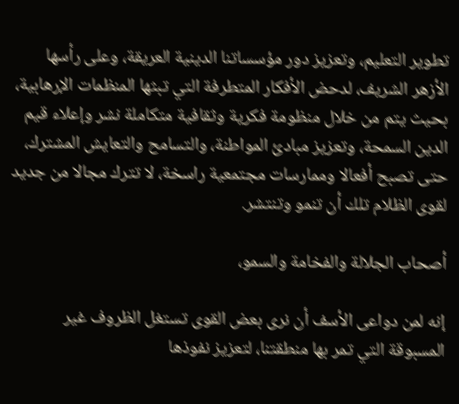تطوير التعليم، وتعزيز دور مؤسساتنا الدينية العريقة، وعلى رأسها الأزهر الشريف، لدحض الأفكار المتطرفة التي تبثها المنظمات الإرهابية، بحيث يتم من خلال منظومة فكرية وثقافية متكاملة نشر وإعلاء قيم الدين السمحة، وتعزيز مبادئ المواطنة، والتسامح والتعايش المشترك، حتى تصبح أفعالا وممارسات مجتمعية راسخة، لا تترك مجالا من جديد لقوى الظلام تلك أن تنمو وتنتشر.

أصحاب الجلالة والفخامة والسمو،

إنه لمن دواعى الأسف أن نرى بعض القوى تستغل الظروف غير المسبوقة التي تمر بها منطقتنا، لتعزيز نفوذها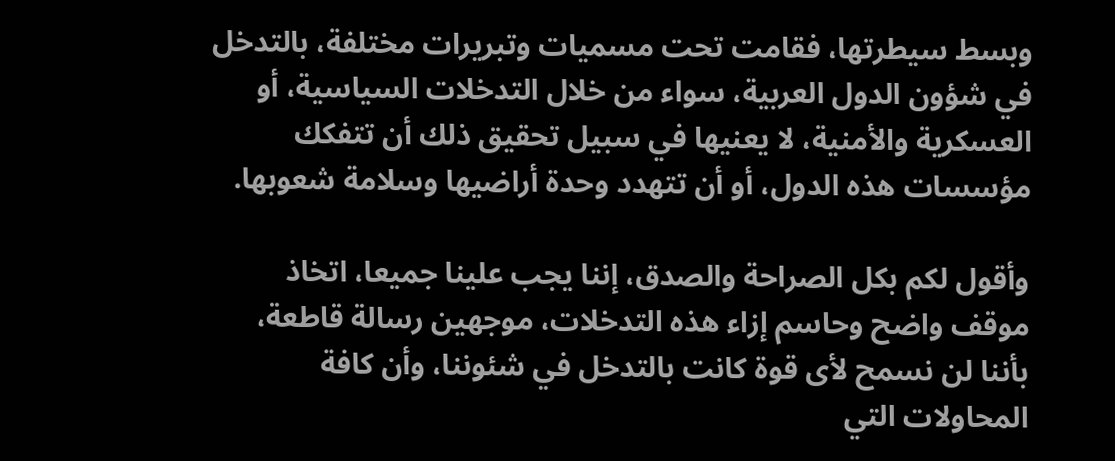وبسط سيطرتها، فقامت تحت مسميات وتبريرات مختلفة، بالتدخل في شؤون الدول العربية، سواء من خلال التدخلات السياسية، أو العسكرية والأمنية، لا يعنيها في سبيل تحقيق ذلك أن تتفكك مؤسسات هذه الدول، أو أن تتهدد وحدة أراضيها وسلامة شعوبها.

وأقول لكم بكل الصراحة والصدق، إننا يجب علينا جميعا، اتخاذ موقف واضح وحاسم إزاء هذه التدخلات، موجهين رسالة قاطعة، بأننا لن نسمح لأى قوة كانت بالتدخل في شئوننا، وأن كافة المحاولات التي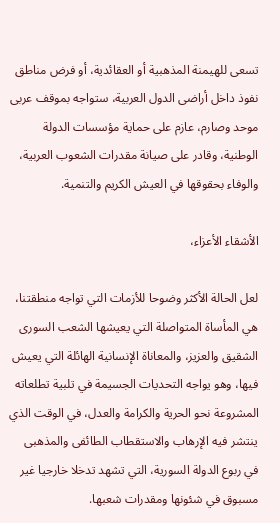تسعى للهيمنة المذهبية أو العقائدية، أو فرض مناطق نفوذ داخل أراضى الدول العربية، ستواجه بموقف عربى موحد وصارم، عازم على حماية مؤسسات الدولة الوطنية، وقادر على صيانة مقدرات الشعوب العربية، والوفاء بحقوقها في العيش الكريم والتنمية.

الأشقاء الأعزاء،

لعل الحالة الأكثر وضوحا للأزمات التي تواجه منطقتنا، هي المأساة المتواصلة التي يعيشها الشعب السورى الشقيق والعزيز، والمعاناة الإنسانية الهائلة التي يعيش فيها، وهو يواجه التحديات الجسيمة في تلبية تطلعاته المشروعة نحو الحرية والكرامة والعدل، في الوقت الذي ينتشر فيه الإرهاب والاستقطاب الطائفى والمذهبى في ربوع الدولة السورية، التي تشهد تدخلا خارجيا غير مسبوق في شئونها ومقدرات شعبها.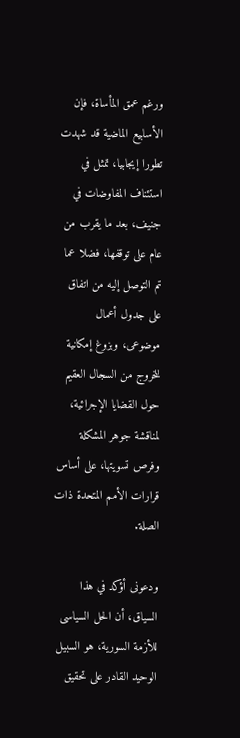ورغم عمق المأساة، فإن الأسابيع الماضية قد شهدت تطورا إيجابيا، تمثل في استئناف المفاوضات في جنيف، بعد ما يقرب من عام على توقفها، فضلا عما تم التوصل إليه من اتفاق على جدول أعمال موضوعى، وبزوغ إمكانية للخروج من السجال العقيم حول القضايا الإجرائية، لمناقشة جوهر المشكلة وفرص تسويتها، على أساس قرارات الأمم المتحدة ذات الصلة.

ودعونى أؤكد في هذا السياق، أن الحل السياسى للأزمة السورية، هو السبيل الوحيد القادر على تحقيق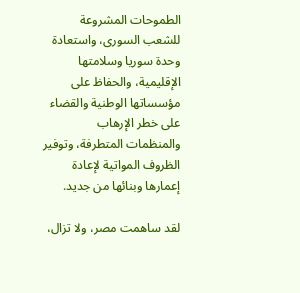الطموحات المشروعة للشعب السورى، واستعادة وحدة سوريا وسلامتها الإقليمية، والحفاظ على مؤسساتها الوطنية والقضاء على خطر الإرهاب والمنظمات المتطرفة، وتوفير الظروف المواتية لإعادة إعمارها وبنائها من جديد.

لقد ساهمت مصر، ولا تزال،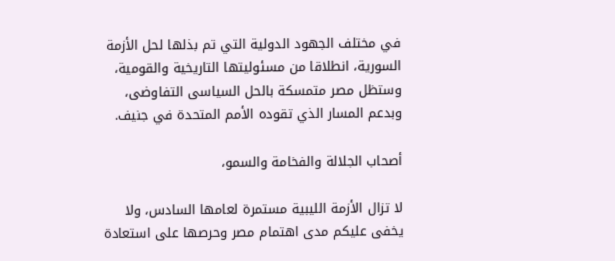في مختلف الجهود الدولية التي تم بذلها لحل الأزمة السورية، انطلاقا من مسئوليتها التاريخية والقومية، وستظل مصر متمسكة بالحل السياسى التفاوضى، وبدعم المسار الذي تقوده الأمم المتحدة في جنيف.

أصحاب الجلالة والفخامة والسمو،

لا تزال الأزمة الليبية مستمرة لعامها السادس، ولا يخفى عليكم مدى اهتمام مصر وحرصها على استعادة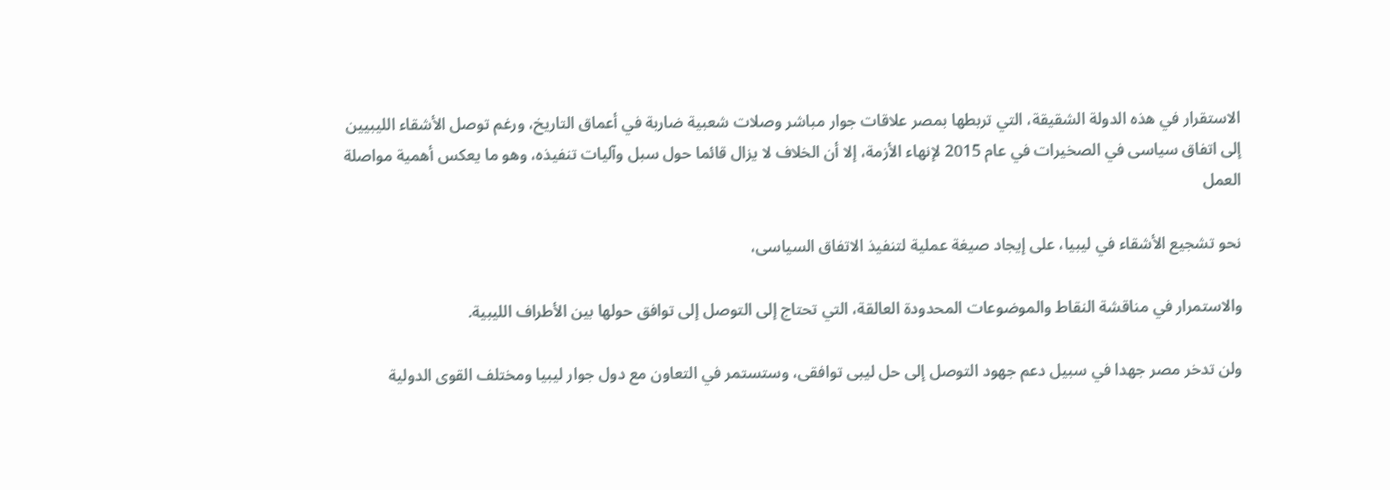الاستقرار في هذه الدولة الشقيقة، التي تربطها بمصر علاقات جوار مباشر وصلات شعبية ضاربة في أعماق التاريخ، ورغم توصل الأشقاء الليبيين إلى اتفاق سياسى في الصخيرات في عام 2015 لإنهاء الأزمة، إلا أن الخلاف لا يزال قائما حول سبل وآليات تنفيذه، وهو ما يعكس أهمية مواصلة العمل

نحو تشجيع الأشقاء في ليبيا، على إيجاد صيغة عملية لتنفيذ الاتفاق السياسى،

والاستمرار في مناقشة النقاط والموضوعات المحدودة العالقة، التي تحتاج إلى التوصل إلى توافق حولها بين الأطراف الليبية.

ولن تدخر مصر جهدا في سبيل دعم جهود التوصل إلى حل ليبى توافقى، وستستمر في التعاون مع دول جوار ليبيا ومختلف القوى الدولية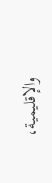والإقليمية،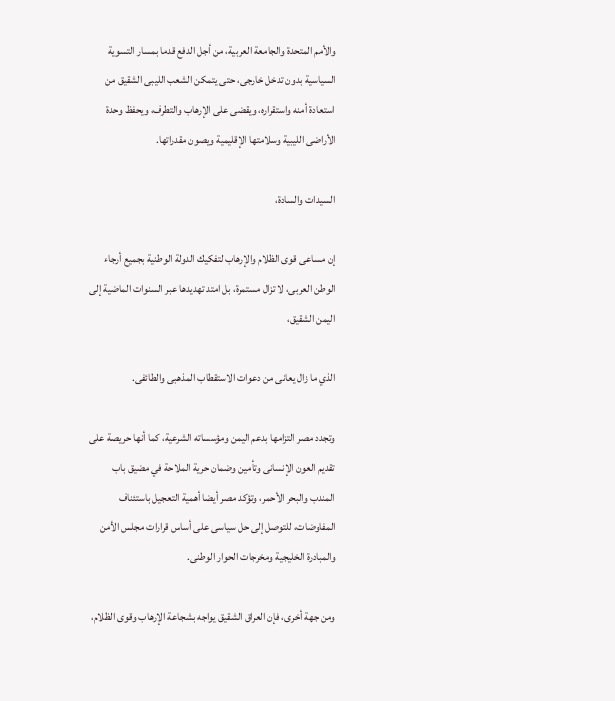والأمم المتحدة والجامعة العربية، من أجل الدفع قدما بمسار التسوية السياسية بدون تدخل خارجى، حتى يتمكن الشعب الليبى الشقيق من استعادة أمنه واستقراره، ويقضى على الإرهاب والتطرف، ويحفظ وحدة الأراضى الليبية وسلامتها الإقليمية ويصون مقدراتها.

السيدات والسادة،

إن مساعى قوى الظلام والإرهاب لتفكيك الدولة الوطنية بجميع أرجاء الوطن العربى، لا تزال مستمرة، بل امتد تهديدها عبر السنوات الماضية إلى اليمن الشقيق،

الذي ما زال يعانى من دعوات الاستقطاب المذهبى والطائفى.

وتجدد مصر التزامها بدعم اليمن ومؤسساته الشرعية، كما أنها حريصة على تقديم العون الإنسانى وتأمين وضمان حرية الملاحة في مضيق باب المندب والبحر الأحمر، وتؤكد مصر أيضا أهمية التعجيل باستئناف المفاوضات، للتوصل إلى حل سياسى على أساس قرارات مجلس الأمن والمبادرة الخليجية ومخرجات الحوار الوطنى.

ومن جهة أخرى، فإن العراق الشقيق يواجه بشجاعة الإرهاب وقوى الظلام،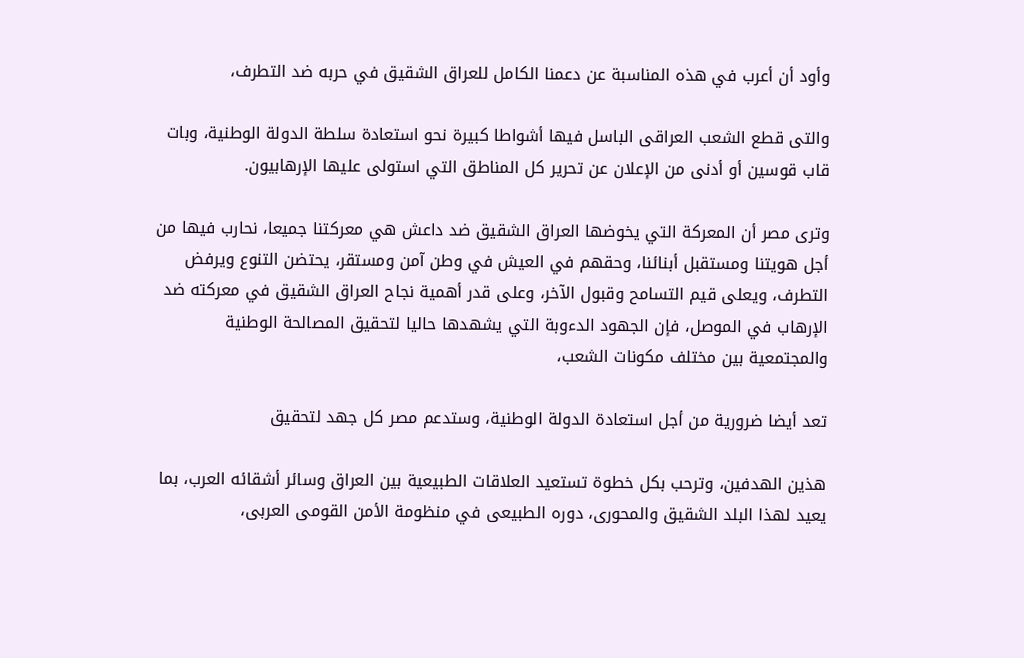وأود أن أعرب في هذه المناسبة عن دعمنا الكامل للعراق الشقيق في حربه ضد التطرف،

والتى قطع الشعب العراقى الباسل فيها أشواطا كبيرة نحو استعادة سلطة الدولة الوطنية، وبات قاب قوسين أو أدنى من الإعلان عن تحرير كل المناطق التي استولى عليها الإرهابيون.

وترى مصر أن المعركة التي يخوضها العراق الشقيق ضد داعش هي معركتنا جميعا، نحارب فيها من أجل هويتنا ومستقبل أبنائنا، وحقهم في العيش في وطن آمن ومستقر، يحتضن التنوع ويرفض التطرف، ويعلى قيم التسامح وقبول الآخر، وعلى قدر أهمية نجاح العراق الشقيق في معركته ضد الإرهاب في الموصل، فإن الجهود الدءوبة التي يشهدها حاليا لتحقيق المصالحة الوطنية والمجتمعية بين مختلف مكونات الشعب،

تعد أيضا ضرورية من أجل استعادة الدولة الوطنية، وستدعم مصر كل جهد لتحقيق

هذين الهدفين، وترحب بكل خطوة تستعيد العلاقات الطبيعية بين العراق وسائر أشقائه العرب، بما يعيد لهذا البلد الشقيق والمحورى، دوره الطبيعى في منظومة الأمن القومى العربى،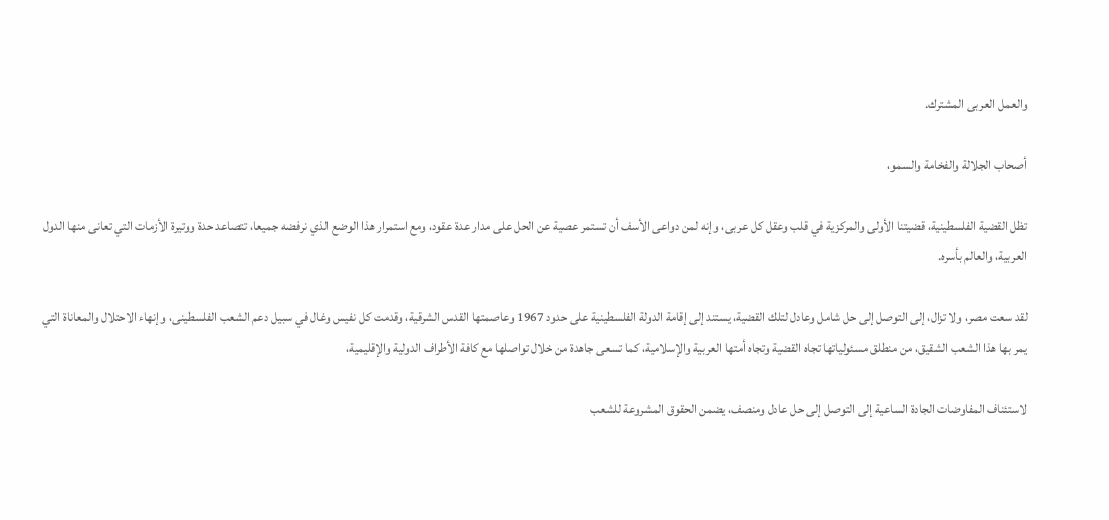والعمل العربى المشترك.

أصحاب الجلالة والفخامة والسمو،

تظل القضية الفلسطينية، قضيتنا الأولى والمركزية في قلب وعقل كل عربى، وإنه لمن دواعى الأسف أن تستمر عصية عن الحل على مدار عدة عقود، ومع استمرار هذا الوضع الذي نرفضه جميعا، تتصاعد حدة ووتيرة الأزمات التي تعانى منها الدول العربية، والعالم بأسره.

لقد سعت مصر، ولا تزال، إلى التوصل إلى حل شامل وعادل لتلك القضية، يستند إلى إقامة الدولة الفلسطينية على حدود 1967 وعاصمتها القدس الشرقية، وقدمت كل نفيس وغال في سبيل دعم الشعب الفلسطينى، وإنهاء الاحتلال والمعاناة التي يمر بها هذا الشعب الشقيق، من منطلق مسئولياتها تجاه القضية وتجاه أمتها العربية والإسلامية، كما تسعى جاهدة من خلال تواصلها مع كافة الأطراف الدولية والإقليمية،

لاستئناف المفاوضات الجادة الساعية إلى التوصل إلى حل عادل ومنصف، يضمن الحقوق المشروعة للشعب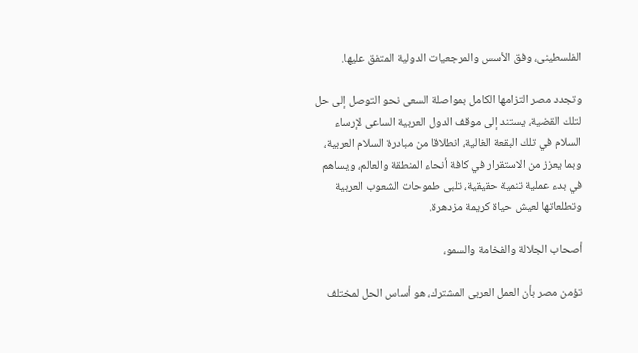الفلسطينى، وفق الأسس والمرجعيات الدولية المتفق عليها.

وتجدد مصر التزامها الكامل بمواصلة السعى نحو التوصل إلى حل لتلك القضية، يستند إلى موقف الدول العربية الساعى لإرساء السلام في تلك البقعة الغالية، انطلاقا من مبادرة السلام العربية، وبما يعزز من الاستقرار في كافة أنحاء المنطقة والعالم، ويساهم في بدء عملية تنمية حقيقية، تلبى طموحات الشعوب العربية وتطلعاتها لعيش حياة كريمة مزدهرة.

أصحاب الجلالة والفخامة والسمو،

تؤمن مصر بأن العمل العربى المشترك، هو أساس الحل لمختلف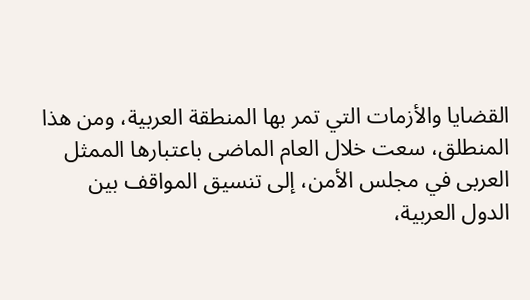القضايا والأزمات التي تمر بها المنطقة العربية، ومن هذا المنطلق، سعت خلال العام الماضى باعتبارها الممثل العربى في مجلس الأمن، إلى تنسيق المواقف بين الدول العربية،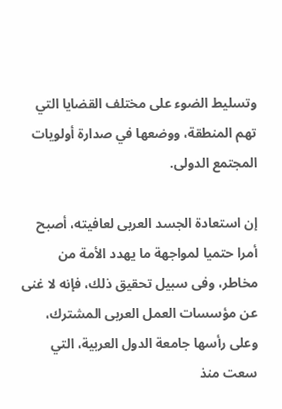وتسليط الضوء على مختلف القضايا التي تهم المنطقة، ووضعها في صدارة أولويات المجتمع الدولى.

إن استعادة الجسد العربى لعافيته، أصبح أمرا حتميا لمواجهة ما يهدد الأمة من مخاطر، وفى سبيل تحقيق ذلك، فإنه لا غنى عن مؤسسات العمل العربى المشترك، وعلى رأسها جامعة الدول العربية، التي سعت منذ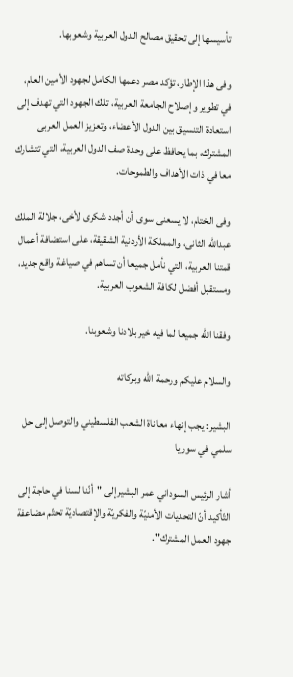تأسيسها إلى تحقيق مصالح الدول العربية وشعوبها.

وفى هذا الإطار، تؤكد مصر دعمها الكامل لجهود الأمين العام، في تطوير وإصلاح الجامعة العربية، تلك الجهود التي تهدف إلى استعادة التنسيق بين الدول الأعضاء، وتعزيز العمل العربى المشترك، بما يحافظ على وحدة صف الدول العربية، التي تتشارك معا في ذات الأهداف والطموحات.

وفى الختام، لا يسعنى سوى أن أجدد شكرى لأخى، جلالة الملك عبدالله الثانى، والمملكة الأردنية الشقيقة، على استضافة أعمال قمتنا العربية، التي نأمل جميعا أن تساهم في صياغة واقع جديد، ومستقبل أفضل لكافة الشعوب العربية.

وفقنا الله جميعا لما فيه خير بلادنا وشعوبنا.

والسلام عليكم ورحمة الله وبركاته

البشير: يجب إنهاء معاناة الشعب الفلسطيني والتوصل إلى حل سلمي في سوريا

أشار الرئيس السوداني عمر البشيرإلى "أنّنا لسنا في حاجة إلى التّأكيد أنّ التحديات الأمنيّة والفكريّة والإقتصاديّة تحتّم مضاعفة جهود العمل المشترك".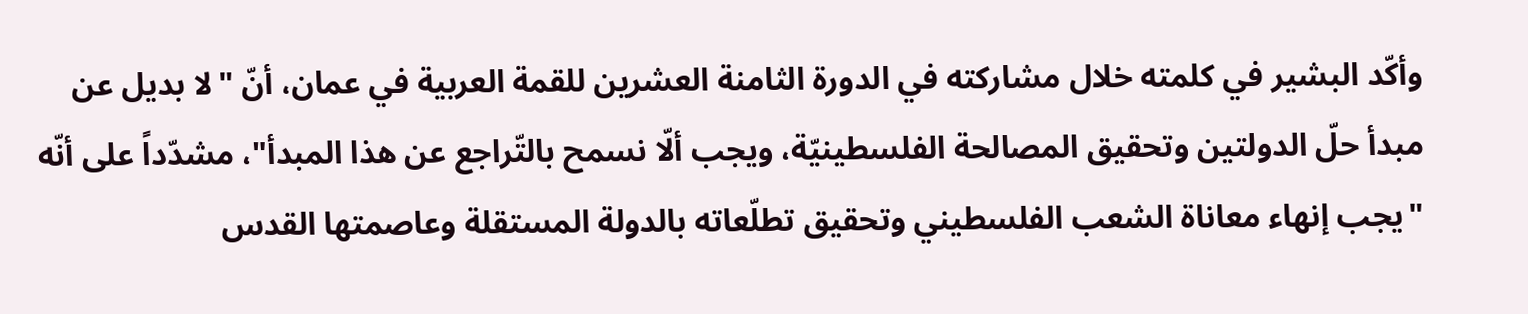وأكّد البشير في كلمته خلال مشاركته في الدورة الثامنة العشرين للقمة العربية في عمان، أنّ "لا بديل عن مبدأ حلّ الدولتين وتحقيق المصالحة الفلسطينيّة، ويجب ألّا نسمح بالتّراجع عن هذا المبدأ"، مشدّداً على أنّه "يجب إنهاء معاناة الشعب الفلسطيني وتحقيق تطلّعاته بالدولة المستقلة وعاصمتها القدس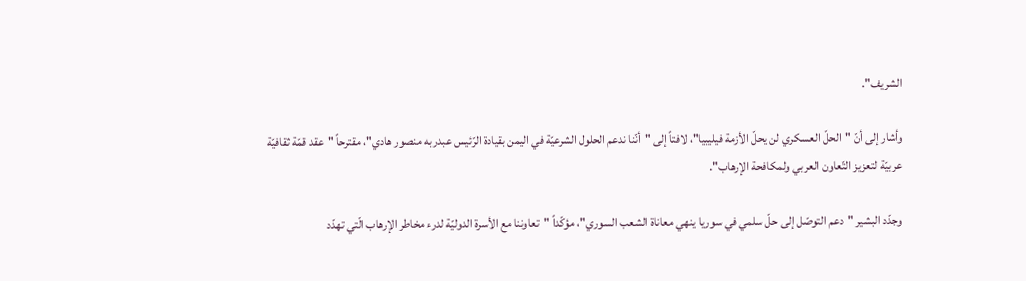الشريف".

وأشار إلى أنّ "الحلّ العسكري لن يحلّ الأزمة فيليبيا"، لافتاً إلى "أنّنا ندعم الحلول الشرعيّة في اليمن بقيادة الرّئيس عبدربه منصور هادي"، مقترحاً "عقد قمّة ثقافيّة عربيّة لتعزيز التّعاون العربي ولمكافحة الإرهاب".

وجدّد البشير "دعم التوصّل إلى حلّ سلمي في سوريا ينهي معاناة الشعب السوري"، مؤكّداً "تعاوننا مع الأسرة الدوليّة لدرء مخاطر الإرهاب الّتي تهدّد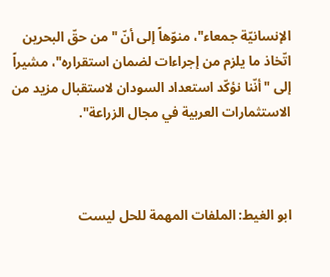الإنسانيّة جمعاء"، منوّهاً إلى أنّ "من حقّ البحرين اتّخاذ ما يلزم من إجراءات لضمان استقراره"، مشيراً إلى "أنّنا نؤكّد استعداد السودان لاستقبال مزيد من الاستثمارات العربية في مجال الزراعة".



ابو الغيط: الملفات المهمة للحل ليست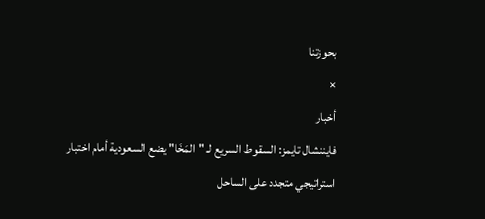بحوزتنا
×
أخبار
فايننشال تايمز: السقوط السريع لـ "المَخَا" يضع السعودية أمام اختبار استراتيجي متجدد على الساحل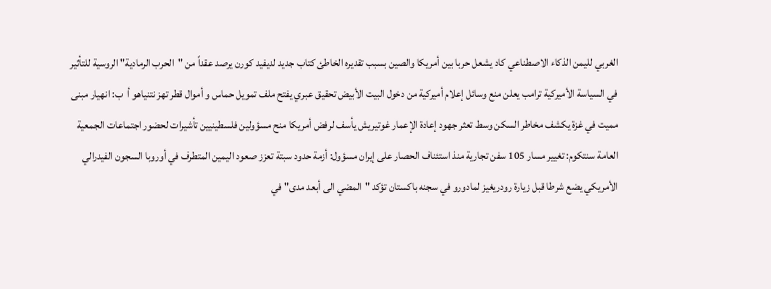الغربي لليمن الذكاء الاصطناعي كاد يشعل حربا بين أمريكا والصين بسبب تقديره الخاطئ كتاب جديد لديفيد كورن يرصد عقداً من "الحرب الرمادية" الروسية للتأثير في السياسة الأميركية ترامب يعلن منع وسائل إعلام أميركية من دخول البيت الأبيض تحقيق عبري يفتح ملف تمويل حماس و أموال قطر تهز نتنياهو أ  ب: انهيار مبنى مميت في غزة يكشف مخاطر السكن وسط تعثر جهود إعادة الإعمار غوتيريش يأسف لرفض أمريكا منح مسؤولين فلسطينيين تأشيرات لحضور اجتماعات الجمعية العامة سنتكوم: تغيير مسار 105 سفن تجارية منذ استئناف الحصار على إيران مسؤول: أزمة حدود سبتة تعزز صعود اليمين المتطرف في أوروبا السجون الفيدرالي الأمريكي يضع شرطا قبل زيارة رودريغيز لمادورو في سجنه باكستان تؤكد "المضي الى أبعد مدى" في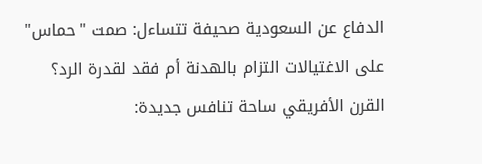الدفاع عن السعودية صحيفة تتساءل: صمت "حماس" على الاغتيالات التزام بالهدنة أم فقد لقدرة الرد؟ القرن الأفريقي ساحة تنافس جديدة: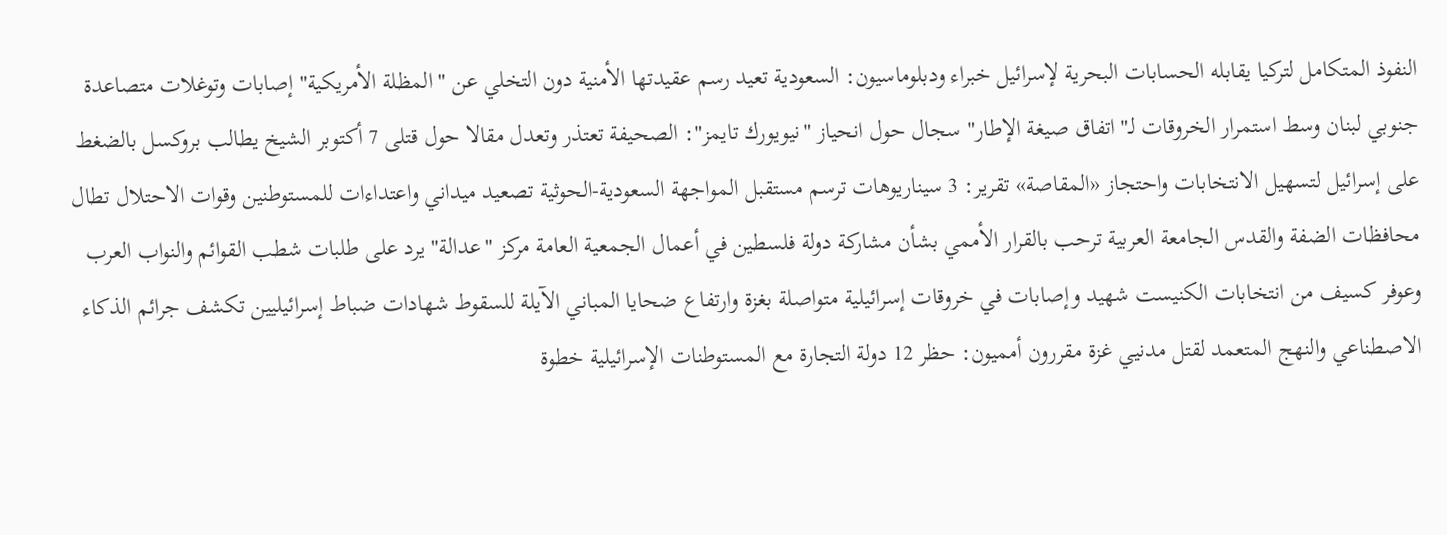النفوذ المتكامل لتركيا يقابله الحسابات البحرية لإسرائيل خبراء ودبلوماسيون: السعودية تعيد رسم عقيدتها الأمنية دون التخلي عن "المظلة الأمريكية" إصابات وتوغلات متصاعدة جنوبي لبنان وسط استمرار الخروقات لـ"اتفاق صيغة الإطار" سجال حول انحياز "نيويورك تايمز": الصحيفة تعتذر وتعدل مقالا حول قتلى 7 أكتوبر الشيخ يطالب بروكسل بالضغط على إسرائيل لتسهيل الانتخابات واحتجاز «المقاصة» تقرير: 3 سيناريوهات ترسم مستقبل المواجهة السعودية-الحوثية تصعيد ميداني واعتداءات للمستوطنين وقوات الاحتلال تطال محافظات الضفة والقدس الجامعة العربية ترحب بالقرار الأممي بشأن مشاركة دولة فلسطين في أعمال الجمعية العامة مركز "عدالة" يرد على طلبات شطب القوائم والنواب العرب وعوفر كسيف من انتخابات الكنيست شهيد وإصابات في خروقات إسرائيلية متواصلة بغزة وارتفاع ضحايا المباني الآيلة للسقوط شهادات ضباط إسرائيليين تكشف جرائم الذكاء الاصطناعي والنهج المتعمد لقتل مدنيي غزة مقررون أمميون: حظر 12 دولة التجارة مع المستوطنات الإسرائيلية خطوة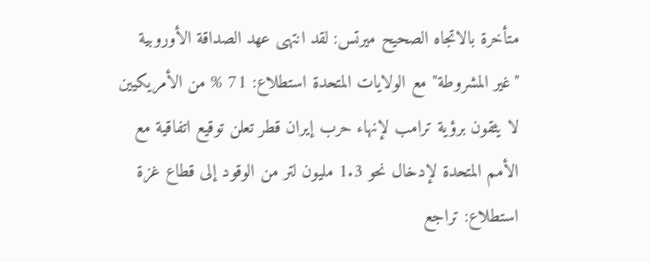متأخرة بالاتجاه الصحيح ميرتس: لقد انتهى عهد الصداقة الأوروبية "غير المشروطة" مع الولايات المتحدة استطلاع: 71 % من الأمريكيين لا يثقون برؤية ترامب لإنهاء حرب إيران قطر تعلن توقيع اتفاقية مع الأمم المتحدة لإدخال نحو 1.3 مليون لتر من الوقود إلى قطاع غزة استطلاع: تراجع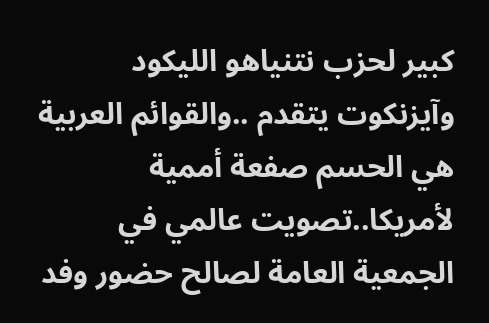كبير لحزب نتنياهو الليكود وآيزنكوت يتقدم ..والقوائم العربية هي الحسم صفعة أممية لأمريكا..تصويت عالمي في الجمعية العامة لصالح حضور وفد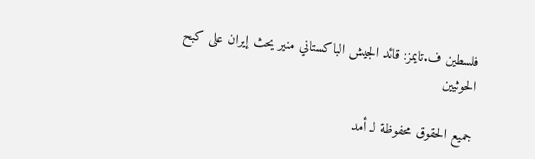فلسطين ف.تايمز: قائد الجيش الباكستاني منير يحث إيران على كبح الحوثيين

جميع الحقوق محفوظة لـ أمد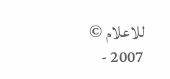للاعلام © 2007 -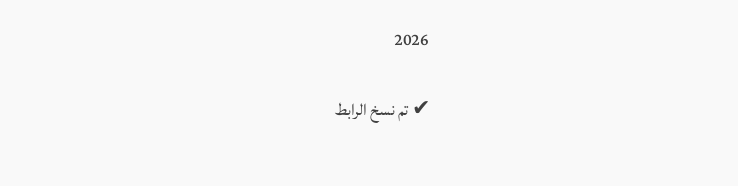2026

✔ تم نسخ الرابط